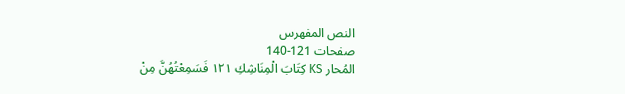النص المفهرس
صفحات 121-140
المُحار KS كِتَابَ الْمِنَاشِكِ ١٢١ فَسَمِعْتُهُنَّ مِنْ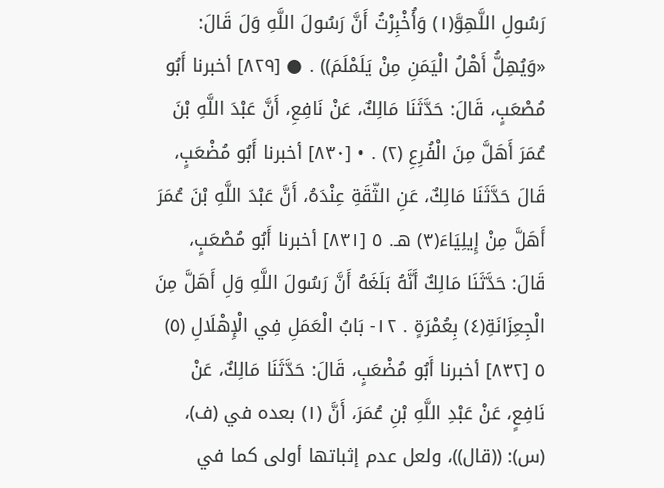رَسُولِ اللَّهِوَّ(١) وَأُخْبِرْتُ أَنَّ رَسُولَ اللَّهِ وَلَ قَالَ: «وَيُهِلُّ أَهْلُ الْيَمَنِ مِنْ يَلَمْلَمَ)) . ● [٨٢٩] أخبرنا أَبُو مُصْعَبٍ، قَالَ: حَدَّثَنَا مَالِكٌ، عَنْ نَافِعِ، أَنَّ عَبْدَ اللَّهِ بْنَ عُمَرَ أَهَلَّ مِنَ الْفُرِعِ (٢) . • [٨٣٠] أخبرنا أَبُو مُضْعَبٍ، قَالَ حَدَّثَنَا مَالِكٌ، عَنِ الثّقَةِ عِنْدَهُ، أَنَّ عَبْدَ اللَّهِ بْنَ عُمَرَ أَهَلَّ مِنْ إِيلِيَاءَ(٣) هـ. ٥ [٨٣١] أخبرنا أَبُو مُصْعَبٍ، قَالَ: حَدَّثَنَا مَالِكٌ أَنَّهُ بَلَغَهُ أَنَّ رَسُولَ اللَّهِ وَلِ أَهَلَّ مِنَ الْجِعِزَانَةِ(٤) بِعُمْرَةٍ . ١٢- بَابُ الْعَمَلِ فِي الْإِهْلَالِ (٥) ٥ [٨٣٢] أخبرنا أَبُو مُضْعَبٍ، قَالَ: حَدَّثَنَا مَالِكٌ، عَنْ نَافِعٍ، عَنْ عَبْدِ اللَّهِ بْنِ عُمَرَ، أَنَّ (١) بعده في (ف)، (س): ((قال))، ولعل عدم إثباتها أولى كما في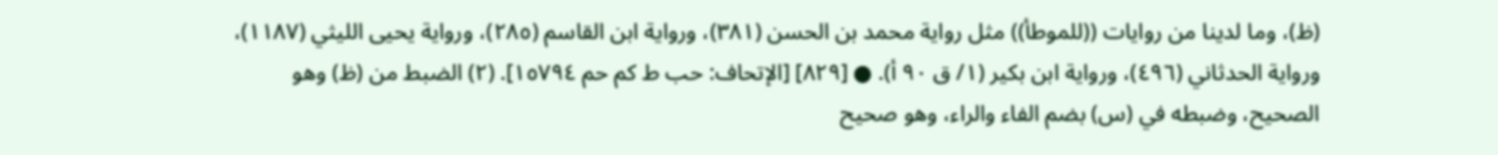(ظ)، وما لدينا من روايات ((للموطأ)) مثل رواية محمد بن الحسن (٣٨١)، ورواية ابن القاسم (٢٨٥)، ورواية يحيى الليثي (١١٨٧)، ورواية الحدثاني (٤٩٦)، ورواية ابن بكير (١/ ق ٩٠ أ). ● [٨٢٩] [الإتحاف: حب ط كم حم ١٥٧٩٤]. (٢) الضبط من (ظ) وهو الصحيح، وضبطه في (س) بضم الفاء والراء، وهو صحيح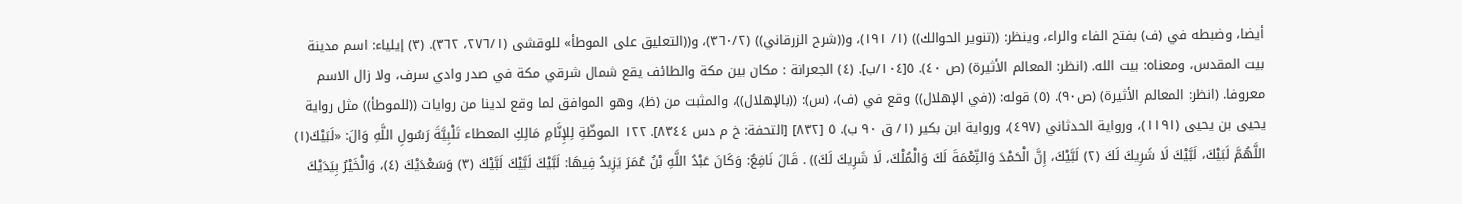أيضا، وضبطه في (ف) بفتح الفاء والراء، وينظر: ((تنوير الحوالك)) (١/ ١٩١)، و((شرح الزرقاني)) (٣٦٠/٢)، و((التعليق على الموطأ» للوقشى (٢٧٦/١، ٣٦٢). (٣) إيلياء: اسم مدينة بيت المقدس، ومعناه: بيت الله. (انظر: المعالم الأثيرة) (ص ٤٠). ٥[١٠٤/ب]. (٤) الجعرانة : مكان بين مكة والطائف يقع شمال شرقي مكة في صدر وادي سرف، ولا زال الاسم معروفا. (انظر: المعالم الأثيرة) (ص٩٠). (٥) قوله: ((في الإهلال)) وقع في (ف)، (س): ((بالإهلال))، والمثبت من (ظ)، وهو الموافق لما وقع لدينا من روايات ((للموطأ)) مثل رواية يحيى بن يحيى (١١٩١)، ورواية الحدثاني (٤٩٧)، ورواية ابن بكير (١/ ق ٩٠ ب). ٥ [٨٣٢] [التحفة: خ م دس ٨٣٤٤]. ١٢٢ الموظّةِ لِلإِنَّامِ مَالِكِ المعطاء تَلْبِيَّةَ رَسُولِ اللَّهِ وَالَ: «لَبَيْكَ(١) اللَّهُمَّ لَبَيْكَ، لَبَّيْكَ لَا شَرِيكَ لَكَ (٢) لَبَّيْكَ، إِنَّ الْحَمْدَ وَالنِّعْمَةَ لَكَ وَالْمُلْكَ، لَا شَرِيكَ لَكَ)) . قَالَ نَافِعٌ: وَكَانَ عَبْدُ اللَّهِ بْنُ عُمَرَ يَزِيدُ فِيهَا: لَبَّيْكَ لَبَّيْكَ لَبَّيْكَ (٣) وَسَعْدَيْكَ (٤)، وَالْخَيْرُ بِيَدَيْكَ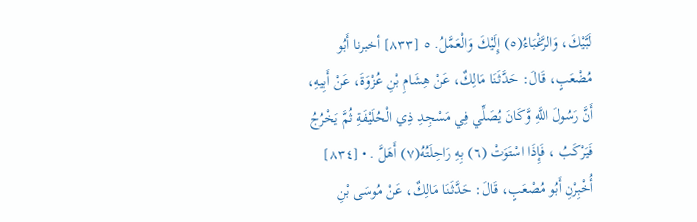لَبَّيْكَ، وَالرَّغْبَاءُ(٥) إِلَيْكَ وَالْعَمَّلُ. ٥ [٨٣٣] أخبرنا أَبُو مُضْعَبٍ، قَالَ: حَدَّثَنَا مَالِكٌ، عَنْ هِشَامِ بْنِ عُزْوَةَ، عَنْ أَبِيهِ، أَنَّ رَسُولَ اللَّهِ وَّكَانَ يُصَلِّي فِي مَسْجِدِ ذِي الْحُلَيْفَةِ ثُمَّ يَخْرُجُ فَيَرْكَبُ ، فَإِذَا اسْتَوَتْ (٦) بِهِ رَاحِلَتُهُ(٧) أَهَلَّ . • [٨٣٤] أُخْبِرْنِ أَبُو مُصْعَبٍ، قَالَ: حَدَّثَنَا مَالِكٌ، عَنْ مُوسَى بْنِ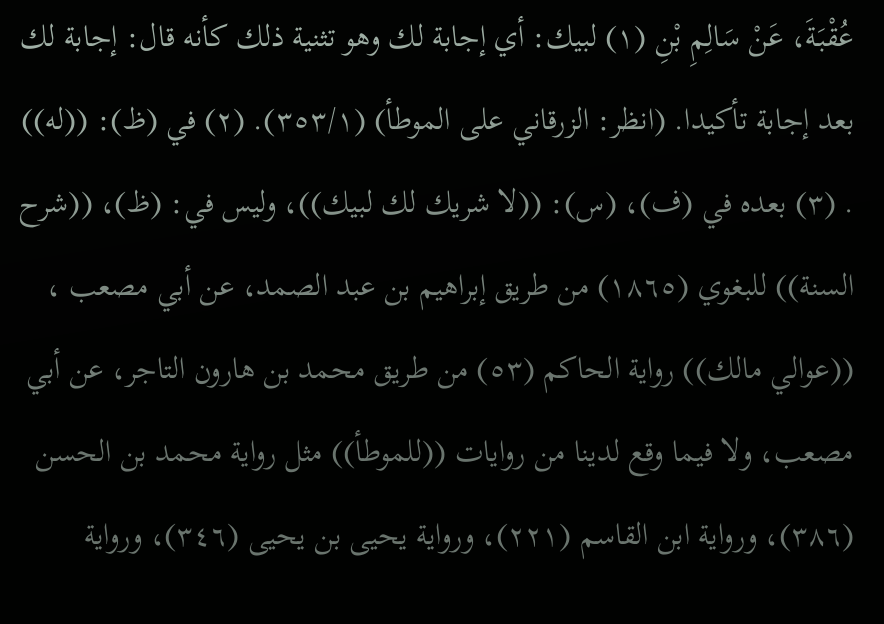عُقْبَةَ، عَنْ سَالِمِ بْنِ (١) لبيك: أي إجابة لك وهو تثنية ذلك كأنه قال: إجابة لك بعد إجابة تأكيدا. (انظر: الزرقاني على الموطأ) (٣٥٣/١). (٢) في (ظ): ((له)) . (٣) بعده في (ف)، (س): ((لا شريك لك لبيك))، وليس في: (ظ)، ((شرح السنة)) للبغوي (١٨٦٥) من طريق إبراهيم بن عبد الصمد، عن أبي مصعب ، ((عوالي مالك)) رواية الحاكم (٥٣) من طريق محمد بن هارون التاجر، عن أبي مصعب، ولا فيما وقع لدينا من روايات ((للموطأ)) مثل رواية محمد بن الحسن (٣٨٦)، ورواية ابن القاسم (٢٢١)، ورواية يحيى بن يحيى (٣٤٦)، ورواية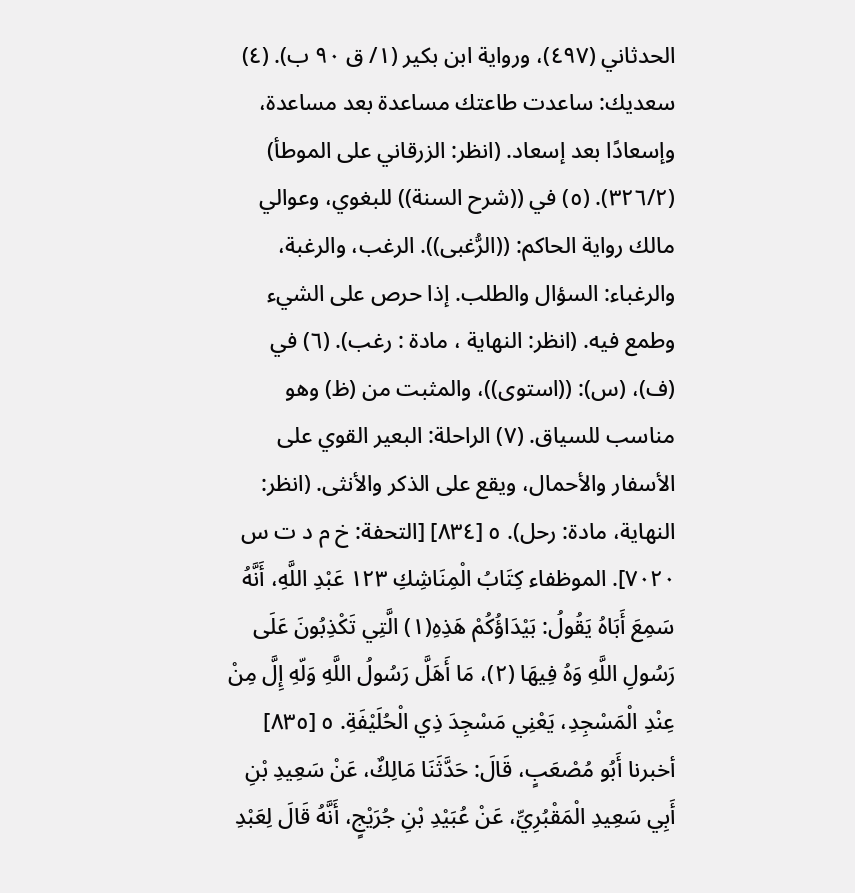الحدثاني (٤٩٧)، ورواية ابن بكير (١/ ق ٩٠ ب). (٤) سعديك: ساعدت طاعتك مساعدة بعد مساعدة، وإسعادًا بعد إسعاد. (انظر: الزرقاني على الموطأ) (٣٢٦/٢). (٥) في ((شرح السنة)) للبغوي، وعوالي مالك رواية الحاكم: ((الرُّغبى)). الرغب، والرغبة، والرغباء: السؤال والطلب. إذا حرص على الشيء وطمع فيه. (انظر: النهاية ، مادة : رغب). (٦) في (ف)، (س): ((استوى))، والمثبت من (ظ) وهو مناسب للسياق. (٧) الراحلة: البعير القوي على الأسفار والأحمال، ويقع على الذكر والأنثى. (انظر: النهاية، مادة: رحل). ٥ [٨٣٤] [التحفة: خ م د ت س ٧٠٢٠]. الموظفاء كِتَابُ الْمِنَاشِكِ ١٢٣ عَبْدِ اللَّهِ، أَنَّهُ سَمِعَ أَبَاهُ يَقُولُ: بَيْدَاؤُكُمْ هَذِهِ(١) الَّتِي تَكْذِبُونَ عَلَى رَسُولِ اللَّهِ وَهُ فِيهَا (٢)، مَا أَهَلَّ رَسُولُ اللَّهِ وَلّهِ إِلَّ مِنْ عِنْدِ الْمَسْجِدِ، يَعْنِي مَسْجِدَ ذِي الْحُلَيْفَةِ. ٥ [٨٣٥] أخبرنا أَبُو مُصْعَبٍ، قَالَ: حَدَّثَنَا مَالِكٌ، عَنْ سَعِيدِ بْنِ أَبِي سَعِيدِ الْمَقْبُرِيِّ، عَنْ عُبَيْدِ بْنِ جُرَيْجٍ، أَنَّهُ قَالَ لِعَبْدِ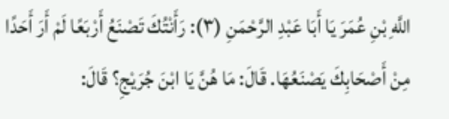اللَّهِ بْنِ عُمَرَ يَا أَبَا عَبْدِ الرَّحْمَنِ (٣): رَأَنْتُكَ تَصْنَعُ أَرْبَعًا لَمْ أَرَ أَحَدًا مِنْ أَصْحَابِكَ يَصْنَعُهَا. قَالَ: مَا هُنَّ يَا ابْنَ جُرَيْجِ؟ قَالَ: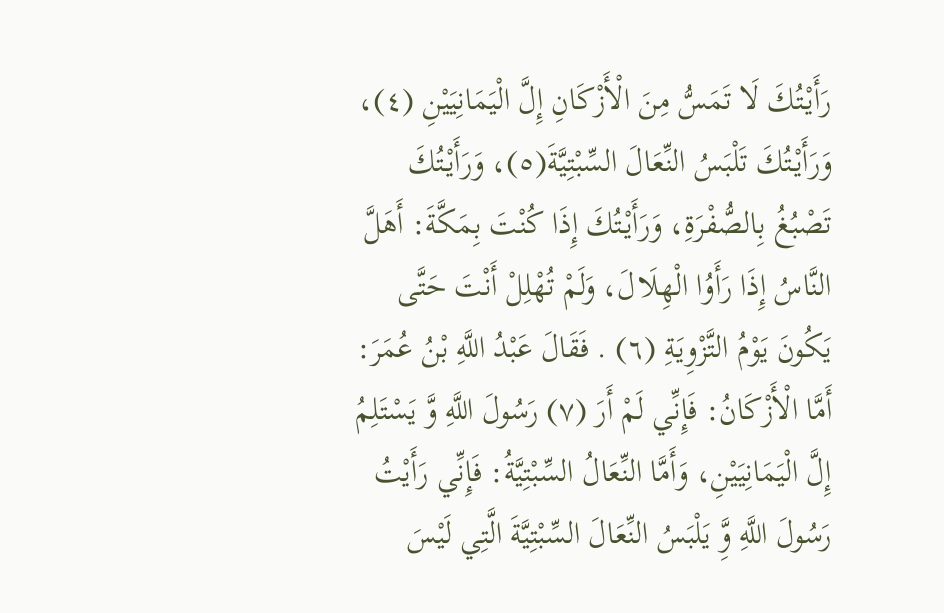رَأَيْتُكَ لَا تَمَسُّ مِنَ الْأَزْكَانِ إِلَّ الْيَمَانِيَيْنِ (٤)، وَرَأَيْتُكَ تَلْبَسُ النِّعَالَ السِّبْتِيَّةَ(٥)، وَرَأَيْتُكَ تَصْبُغُ بِالصُّفْرَةِ، وَرَأَيْتُكَ إِذَا كُنْتَ بِمَكَّةَ: أَهَلَّ النَّاسُ إِذَا رَأَوُا الْهِلَالَ، وَلَمْ تُهْلِلْ أَنْتَ حَتَّى يَكُونَ يَوْمُ التَّزْوِيَةِ (٦) . فَقَالَ عَبْدُ اللَّهِ بْنُ عُمَرَ: أَمَّا الْأَزْكَانُ: فَإِنِّي لَمْ أَرَ (٧) رَسُولَ اللَّهِ وَّ يَسْتَلِمُ إِلَّ الْيَمَانِيَيْنِ، وَأَمَّا النِّعَالُ السِّبْتِيَّةُ: فَإِنِّي رَأَيْتُ رَسُولَ اللَّهِ وَِّ يَلْبَسُ النِّعَالَ السِّبْتِيَّةَ الَّتِي لَيْسَ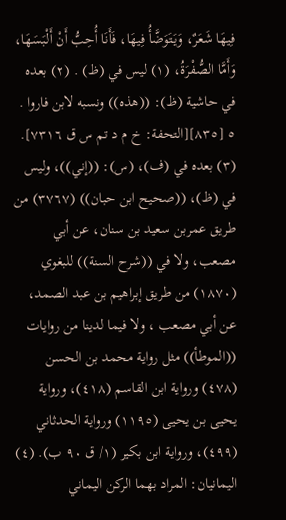فِيهَا شَعَرٌ، وَيَتَوَضَّأُ فِيهَا، فَأَنَا أُحِبُّ أَنْ أَلْبَسَهَا، وَأَمَّا الصُّفْرَةُ، (١) ليس في (ظ) . (٢) بعده في حاشية (ظ): ((هذه)) ونسبه لابن فاروا . ٥ [٨٣٥][التحفة: خ م د تم س ق ٧٣١٦]. (٣) بعده في (ف)، (س): ((إني))، وليس في (ظ)، ((صحيح ابن حبان)) (٣٧٦٧) من طريق عمربن سعيد بن سنان، عن أبي مصعب، ولا في ((شرح السنة)) للبغوي (١٨٧٠) من طريق إبراهيم بن عبد الصمد، عن أبي مصعب ، ولا فيما لدينا من روايات ((الموطأ)) مثل رواية محمد بن الحسن (٤٧٨) ورواية ابن القاسم (٤١٨)، ورواية يحيى بن يحيى (١١٩٥) ورواية الحدثاني (٤٩٩)، ورواية ابن بکیر (١/ ق ٩٠ ب). (٤) اليمانيان: المراد بهما الركن اليماني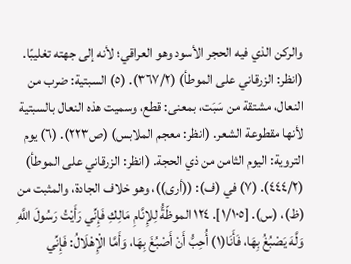والركن الذي فيه الحجر الأسود وهو العراقي؛ لأنه إلى جهته تغليبًا. (انظر: الزرقاني على الموطأ) (٣٦٧/٢). (٥) السبتية: ضرب من النعال، مشتقة من سَبَت، بمعنى: قطع، وسميت هذه النعال بالسبتية لأنها مقطوعة الشعر. (انظر: معجم الملابس) (ص٢٢٣). (٦) يوم التروية: اليوم الثامن من ذي الحجة. (انظر: الزرقاني على الموطأ) (٤٤٤/٢). (٧) في (ف): ((أرى))، وهو خلاف الجادة، والمثبت من (ظ)، (س). [١/١٠٥]. ١٢٤ الموظّةُّ لِلإِنَّامِ مَالِكِ فَإِنِّي رَأَيْتُ رَسُولَ اللَّهِ وَلَّهَ يَصْبُغُ بِهَا، فَأَنَا(١) أُحِبُّ أَنْ أَصْبُغَ بِهَا، وَأَمَّا الْإِهْلَالُ: فَإِنِّي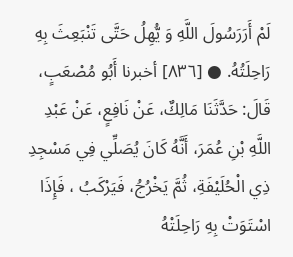لَمْ أَرَرَسُولَ اللَّهِ وَ يُّهِلُ حَتَّى تَنْبَعِثَ بِهِ رَاحِلَتُهُ. ● [٨٣٦] أخبرنا أَبُو مُصْعَبٍ، قَالَ: حَدَّثَنَا مَالِكٌ، عَنْ نَافِعٍ، عَنْ عَبْدِ اللَّهِ بْنِ عُمَرَ، أَنَّهُ كَانَ يُصَلِّي فِي مَسْجِدِ ذِي الْحُلَيْفَةِ، ثُمَّ يَخْرُجُ، فَيَرْكَبُ ، فَإِذَا اسْتَوَتْ بِهِ رَاحِلَتْهُ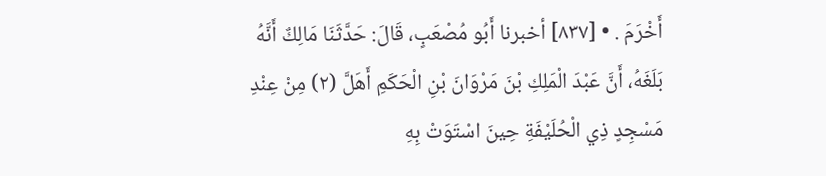أَخْرَمَ . • [٨٣٧] أخبرنا أَبُو مُصْعَبٍ، قَالَ: حَدَّثَنَا مَالِكٌ أَنَّهُ بَلَغَهُ، أَنَّ عَبْدَ الْمَلِكِ بْنَ مَرْوَانَ بْنِ الْحَكَمِ أَهَلَّ (٢) مِنْ عِنْدِ مَسْجِدٍ ذِي الْحُلَيْفَةِ حِينَ اسْتَوَتْ بِهِ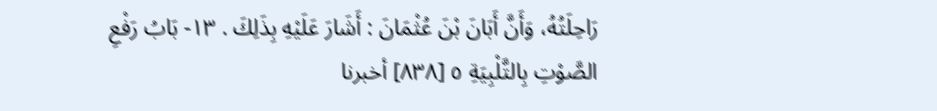رَاحِلَتُهُ، وَأَنَّ أَبَانَ بْنَ عُثْمَانَ : أَشَارَ عَلَيْهِ بِذَلِكَ . ١٣- بَابُ رَفْعِ الصَّوْتِ بِالتَّلْبِيَةِ ٥ [٨٣٨] أخبرنا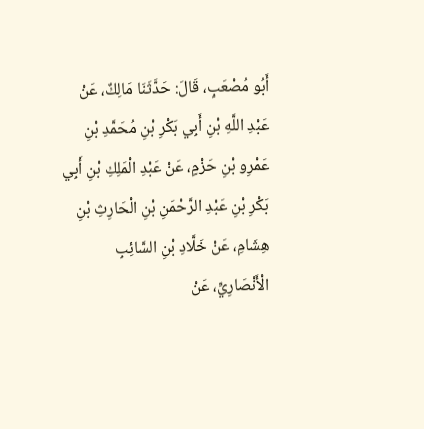أَبُو مُصْعَبٍ، قَالَ: حَدَّثَنَا مَالِكٌ، عَنْ عَبْدِ اللَّهِ بْنِ أَبِي بَكْرِ بْنِ مُحَمَّدِ بْنِ عَمْرِو بْنِ حَزْمٍ، عَنْ عَبْدِ الْمَلِكِ بْنِ أَبِي بَكْرِ بْنِ عَبْدِ الرَّحْمَنِ بْنِ الْحَارِثِ بْنِ هِشَامِ، عَنْ خَلَّادِ بْنِ السَّائِبِ الْأَنْصَارِيِّ، عَنْ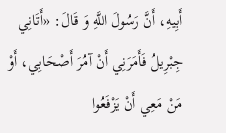أَبِيهِ، أَنَّ رَسُولَ اللَّهِ وَ قَالَ: «أَتَانِي جِبْرِيلُ فَأَمَرَنِي أَنْ آمُرَ أَصْحَابِي، أَوْ مَنْ مَعِي أَنْ يَزْفَعُوا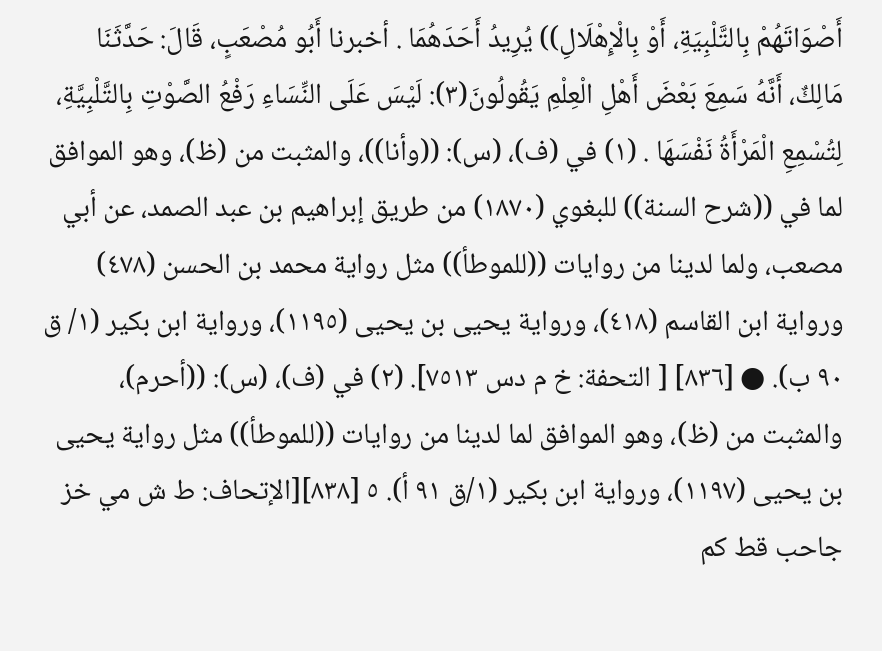أَصْوَاتَهُمْ بِالتَّلْبِيَةِ، أَوْ بِالْإِهْلَالِ)) يُرِيدُ أَحَدَهُمَا . أخبرنا أَبُو مُصْعَبٍ، قَالَ: حَدَّثَنَا مَالِكٌ، أَنَّهُ سَمِعَ بَعْضَ أَهْلِ الْعِلْمِ يَقُولُونَ(٣): لَيْسَ عَلَى النِّسَاءِ رَفْعُ الصَّوْتِ بِالتَّلْبِيَّةِ، لِتُسْمِعِ الْمَرْأَةُ نَفْسَهَا . (١) في (ف)، (س): ((وأنا))، والمثبت من (ظ)، وهو الموافق لما في ((شرح السنة)) للبغوي (١٨٧٠) من طريق إبراهيم بن عبد الصمد، عن أبي مصعب، ولما لدينا من روايات ((للموطأ)) مثل رواية محمد بن الحسن (٤٧٨) ورواية ابن القاسم (٤١٨)، ورواية يحيى بن يحيى (١١٩٥)، ورواية ابن بكير (١/ ق ٩٠ ب). ● [٨٣٦] [ التحفة: خ م دس ٧٥١٣]. (٢) في (ف)، (س): ((أحرم)، والمثبت من (ظ)، وهو الموافق لما لدينا من روايات ((للموطأ)) مثل رواية يحيى بن يحيى (١١٩٧)، ورواية ابن بكير (١/ق ٩١ أ). ٥ [٨٣٨][الإتحاف: ط ش مي خز جاحب قط كم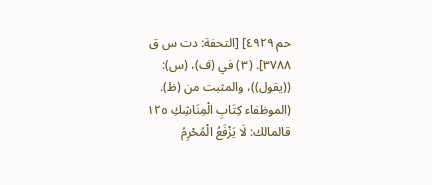حم ٤٩٢٩] [التحفة: دت س ق ٣٧٨٨]. (٣) في (ف)، (س): ((يقول))، والمثبت من (ظ). (الموظفاء كِتَابِ الْمِنَاشِكِ ١٢٥ قالمالك: لَا يَزْفَعُ الْمُحْرِمُ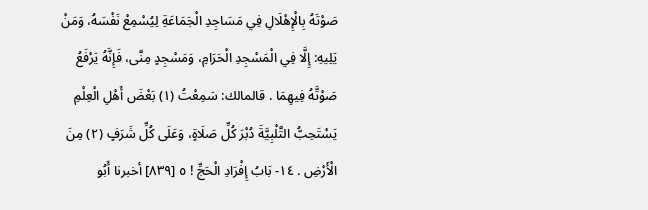صَوْتَهُ بِالْإِهْلَالِ فِي مَسَاجِدِ الْجَمَاعَةِ لِيُسْمِعْ نَفْسَهُ، وَمَنْ يَلِيهِ: إِلَّا فِي الْمَسْجِدِ الْحَرَامِ، وَمَسْجِدٍ مِنَّى، فَإِنَّهُ يَرْفَعُ صَوْتَّهُ فِيهِمَا . قالمالك: سَمِعْتُ (١) بَعْضَ أَهْلِ الْعِلْمِ يَسْتَحِبُّ التَّلْبِيَّةَ دُبْرَ كُلِّ صَلَاةٍ، وَعَلَى كُلِّ شَرَفٍ (٢) مِنَ الْأَرْضِ . ١٤- بَابُ إِفْرَادِ الْحَجِّ ! ٥ [٨٣٩] أخبرنا أَبُو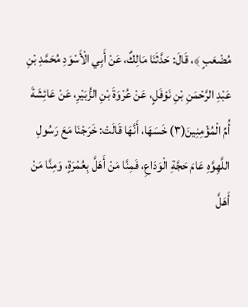مُضْعَبٍ ﴾، قَالَ: حَدَّثَنَا مَالِكٌ، عَنْ أَبِي الْأَسْوَدِ مُحَمَّدِ بْنِ عَبْدِ الرَّحْمَنِ بْنِ نَوْفَلٍ، عَنْ عُرْوَةَ بْنِ الزُّبَيْرِ، عَنْ عَائِشَةَ أُمِّ الْمُؤْمِنِينَ(٣) خَسَهَا، أَنَّهَا قَالَتْ: خَرَجْنَا مَعَ رَسُولِ اللَّهِوَّهِ عَامَ حَجَّةِ الْوَدَاعِ، فَمِنَّا مَنْ أَهَلَّ بِعُمْرَةٍ، وَمِنَّا مَنْ أَهَلَّ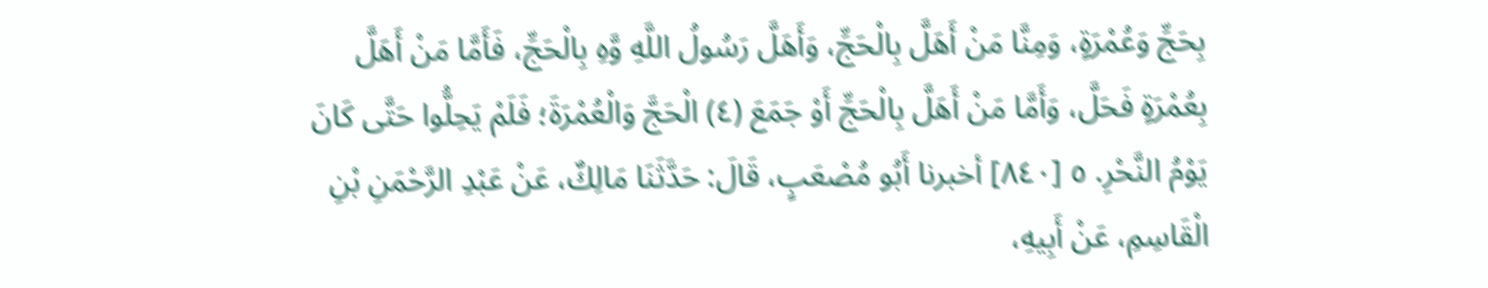بِحَجِّ وَعُمْرَةٍ، وَمِنَّا مَنْ أَهَلَّ بِالْحَجِّ، وَأَهَلَّ رَسُولُ اللَّهِ وَّهِ بِالْحَجِّ، فَأَمَّا مَنْ أَهَلَّ بِعُمْرَةٍ فَحَلَّ، وَأَمَّا مَنْ أَهَلَّ بِالْحَجِّ أَوْ جَمَعَ (٤) الْحَجَّ وَالْعُمْرَةَ؛ فَلَمْ يَحِلُّوا حَتَّى كَانَ يَوْمُ النَّحْرِ. ٥ [٨٤٠] أخبرنا أَبُو مُصْعَبٍ، قَالَ: حَدَّثَنَا مَالِكٌ، عَنْ عَبْدِ الرَّحْمَنِ بْنِ الْقَاسِمِ، عَنْ أَبِيهِ،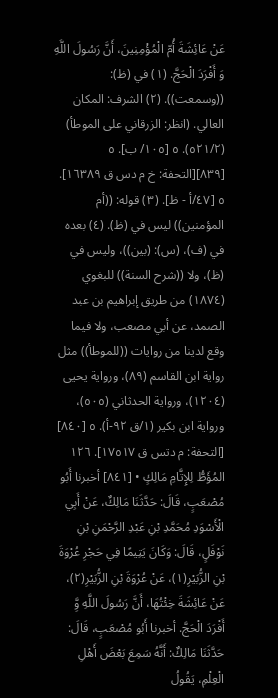عَنْ عَائِشَةَ أُمّ الْمُؤْمِنِينَ، أَنَّ رَسُولَ اللَّهِ وَ أَفْرَدَ الْحَجَّ. (١) في (ظ): ((وسمعت)). (٢) الشرف: المكان العالي. (انظر: الزرقاني على الموطأ) (٥٢١/٢). ٥ [١٠٥/ ب]. ٥ [٨٣٩][التحفة: خ م دس ق ١٦٣٨٩]. ٥ [٤٧/أ - ظ]. (٣) قوله: ((أم المؤمنين)) ليس في (ظ). (٤) بعده في (ف)، (س): (بين))، وليس في (ظ)، ولا ((شرح السنة)) للبغوي (١٨٧٤) من طريق إبراهيم بن عبد الصمد، عن أبي مصعب، ولا فيما وقع لدينا من روايات ((للموطأ)) مثل رواية ابن القاسم (٨٩)، ورواية يحيى (١٢٠٤)، ورواية الحدثاني (٥٠٥)، ورواية ابن بكير (١/ق ٩٢-أ). ٥ [٨٤٠] [التحفة: م دتس ق ١٧٥١٧]. ١٢٦ المُؤَطُّ لِلإِتَّامِ مَالِكٍ • [٨٤١] أخبرنا أَبُو مُصْعَبٍ، قَالَ: حَدَّثَنَا مَالِكٌ، عَنْ أَبِي الْأَسْوَدِ مُحَمَّدِ بْنِ عَبْدِ الرَّحْمَنِ بْنِ نَوْفَلٍ، قَالَ: وَكَانَ يَتِيمًا فِي حَجْرِ عُرْوَةَ بْنِ الزُّبَيْرِ(١)، عَنْ عُرْوَةَ بْنِ الزُّبَيْرِ(٢)، عَنْ عَائِشَةَ خِئْتُهَا، أَنَّ رَسُولَ اللَّهِ وَِّ أَفْرَدَ الْحَجَّ. أخبرنا أَبُو مُصْعَبٍ، قَالَ: حَدَّثَنَا مَالِكٌ: أَنَّهُ سَمِعَ بَعْضَ أَهْلِ الْعِلْمِ، يَقُولُ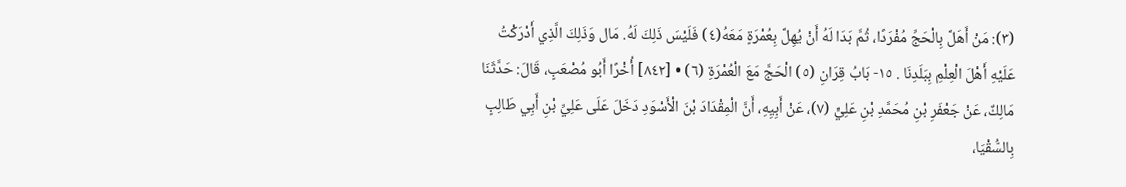(٣): مَنْ أَهَلَّ بِالْحَجِّ مُفْرَدًا، ثُمَّ بَدَا لَهُ أَنْ يُهِلَّ بِعُمْرَةٍ مَعَهُ(٤) فَلَيْسَ ذَلِكَ لَهُ. مَال وَذَلِكَ الَّذِي أَدْرَكْتُ عَلَيْهِ أَهْلَ الْعِلْمِ بِبَلَدِنَا . ١٥- بَابُ قِرَانِ (٥) الْحَجَّ مَعَ الْعُمْرَةِ (٦) • [٨٤٢] أُخْرًا أَبُو مُصْعَبٍ، قَالَ: حَدَّثَنَا مَالِكٌ، عَنْ جَعْفَرِ بْنِ مُحَمَّدِ بْنِ عَلِيٍّ (٧)، عَنْ أَبِيِهِ، أَنَّ الْمِقْدَادَ بْنَ الْأَسْوَدِ دَخَلَ عَلَى عَلِيِّ بْنِ أَبِي طَالِبٍ بِالسُّقْيَا،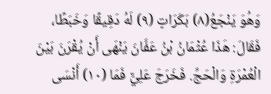وَهُوَ يَنْجَعُ(٨) بَكَرَاتٍ (٩) لَهُ دَقِيقًا وَخَبَطًا، فَقَالَ: هَذَا عُثْمَانُ بْنُ عَفَّانَ يَنْهَى أَنْ يُقْرَنَ بَيْنَ الْعُمْرَةِ وَالْحَجِّ. فَخَرَجَ عَلِيٌّ فَمَا (١٠) أَنْسَى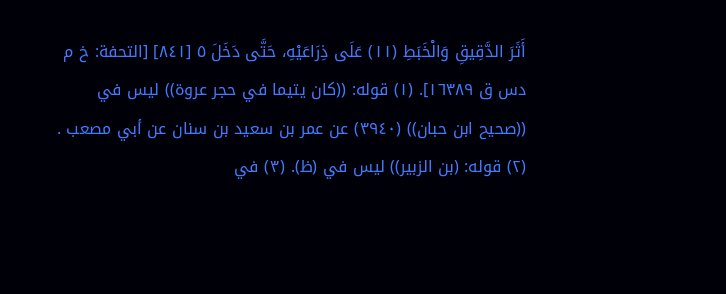أَثَرَ الدَّقِيقِ وَالْخَبَطِ (١١) عَلَى ذِرَاعَيْهِ، حَتَّى دَخَلَ ٥ [٨٤١] [التحفة: خ م دس ق ١٦٣٨٩]. (١) قوله: ((كان يتيما في حجر عروة)) ليس في ((صحيح ابن حبان)) (٣٩٤٠) عن عمر بن سعيد بن سنان عن أبي مصعب . (٢) قوله: (بن الزبير)) ليس في (ظ). (٣) في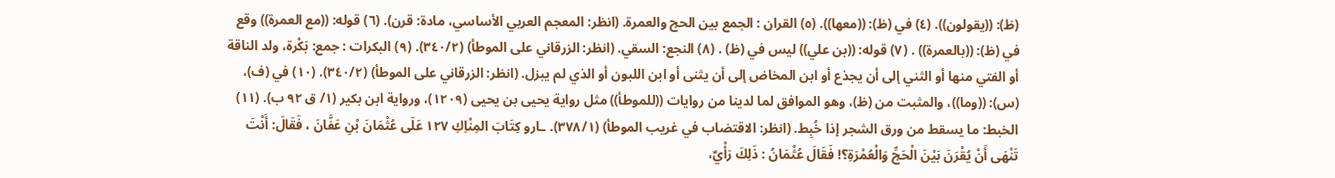(ظ): ((يقولون)). (٤) في (ظ): ((معها)). (٥) القران : الجمع بين الحج والعمرة. (انظر: المعجم العربي الأساسي، مادة: قرن). (٦) قوله: ((مع العمرة)) وقع في (ظ): ((بالعمرة)) . (٧) قوله: ((بن علي)) ليس في (ظ) . (٨) النجع: السقي. (انظر: الزرقاني على الموطأ) (٣٤٠/٢). (٩) البكرات : جمع: بَكْرة، ولد الناقة أو الفتي منها أو الثني إلى أن يجذع أو ابن المخاض إلى أن يثنى أو ابن اللبون أو الذي لم يبزل. (انظر: الزرقاني على الموطأ) (٣٤٠/٢). (١٠) في (ف)، (س): ((وما))، والمثبت من (ظ)، وهو الموافق لما لدينا من روايات ((للموطأ)) مثل رواية يحيى بن يحيى (١٢٠٩)، ورواية ابن بكير (١/ ق ٩٢ ب). (١١) الخبط: ما يسقط من ورق الشجر إذا خُبِط. (انظر: الاقتضاب في غريب الموطأ) (٣٧٨/١). ـارو كِتَابَ المِنْاِكِ ١٢٧ عَلَى عُثْمَانَ بْنِ عَفَّانَ ، فَقَالَ: أَنْتَ تَنْهَى أَنْ يُقْرَنَ بَيْنَ الْحَجِّ وَالْعُمْرَةِ؟! فَقَالَ عُثْمَانُ : ذَلِكَ رَأْيٌ،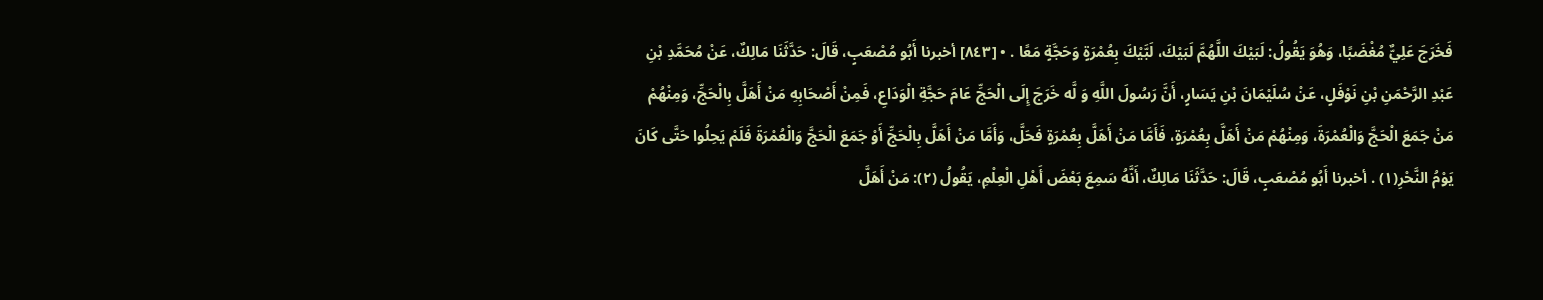فَخَرَجَ عَلِيٌّ مُغْضَبًا، وَهُوَ يَقُولُ: لَبَيْكَ اللَّهُمَّ لَبَيْكَ، لَبَّيْكَ بِعُمْرَةٍ وَحَجَّةٍ مَعًا . • [٨٤٣] أخبرنا أَبُو مُصْعَبٍ، قَالَ: حَدَّثَنَا مَالِكٌ، عَنْ مُحَمَّدِ بْنِ عَبْدِ الرَّحْمَنِ بْنِ نَوْفَلٍ، عَنْ سُلَيْمَانَ بْنِ يَسَارٍ، أَنَّ رَسُولَ اللَّهِ وَ لَّه خَرَجَ إِلَى الْحَجِّ عَامَ حَجَّةِ الْوَدَاعِ، فَمِنْ أَصْحَابِهِ مَنْ أَهَلَّ بِالْحَجِّ، وَمِنْهُمْ مَنْ جَمَعَ الْحَجَّ وَالْعُمْرَةَ، وَمِنْهُمْ مَنْ أَهَلَّ بِعُمْرَةٍ، فَأَمَّا مَنْ أَهَلَّ بِعُمْرَةٍ فَحَلَّ، وَأَمَّا مَنْ أَهَلَّ بِالْحَجِّ أَوْ جَمَعَ الْحَجَّ وَالْعُمْرَةَ فَلَمْ يَحِلُوا حَتَّى كَانَ يَوْمُ النَّحْرِ(١) . أخبرنا أَبُو مُصْعَبٍ، قَالَ: حَدَّثَنَا مَالِكٌ، أَنَّهُ سَمِعَ بَعْضَ أَهْلِ الْعِلْمِ، يَقُولُ (٢): مَنْ أَهَلَّ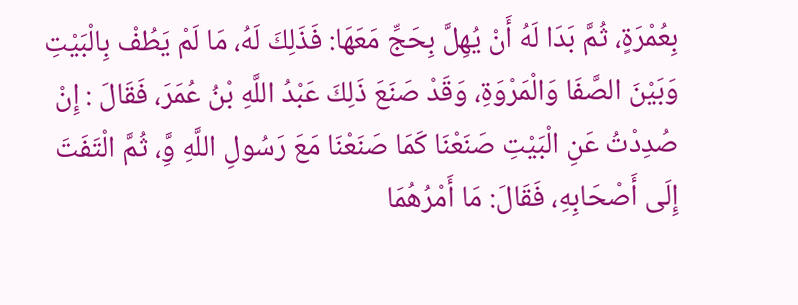بِعُمْرَةٍ، ثُمَّ بَدَا لَهُ أَنْ يُهِلَّ بِحَجِّ مَعَهَا: فَذَلِكَ لَهُ، مَا لَمْ يَطُفْ بِالْبَيْتِ وَبَيْنَ الصَّفَا وَالْمَرْوَةِ، وَقَدْ صَنَعَ ذَلِكَ عَبْدُ اللَّهِ بْنُ عُمَرَ، فَقَالَ : إِنْ صُدِدْتُ عَنِ الْبَيْتِ صَنَعْنَا كَمَا صَنَعْنَا مَعَ رَسُولِ اللَّهِ وَِّ، ثُمَّ الْتَفَتَ إِلَى أَصْحَابِهِ، فَقَالَ: مَا أَمْرُهُمَا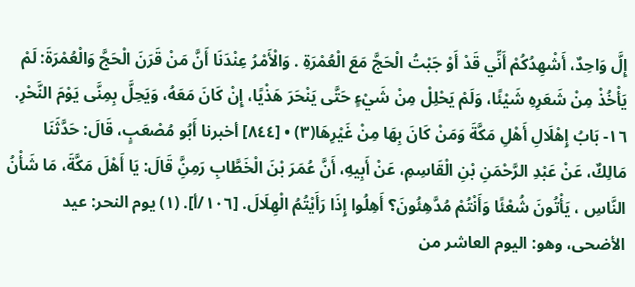إِلَّ وَاحِدٌ، أَشْهِدُكُمْ أَنِّي قَدْ أَوْ جَبْتُ الْحَجَّ مَعَ الْعُمْرَةِ . وَالْأَمْرُ عِنْدَنَا أَنَّ مَنْ قَرَنَ الْحَجَّ وَالْعُمْرَةَ: لَمْ يَأْخُذْ مِنْ شَعَرِهِ شَيْئًا، وَلَمْ يَحْلِلْ مِنْ شَيْءٍ حَتَّى يَنْحَرَ هَذْيًا، إِنْ كَانَ مَعَهُ، وَيَحِلَّ بِمِنَّى يَوْمَ النَّحْرِ. ١٦- بَابُ إِهْلَالِ أَهْلِ مَكَّةَ وَمَنْ كَانَ بِهَا مِنْ غَيْرِهَا(٣) • [٨٤٤] أخبرنا أَبُو مُصْعَبٍ، قَالَ: حَدَّثَنَا مَالِكٌ، عَنْ عَبْدِ الرَّحْمَنِ بْنِ الْقَاسِمِ، عَنْ أَبِيهِ، أَنَّ عُمَرَ بْنَ الْخَطَّابِ رَمِنَِّ قَالَ: يَا أَهْلَ مَكَّةَ، مَا شَأْنُ النَّاسِ ، يَأْتُونَ شُعْئًا وَأَنْتُمْ مُدَّهِئُونَ؟ أَهِلُوا إِذَا رَأَيْتُمُ الْهِلَالَ. [١٠٦/أ]. (١) يوم النحر: عيد الأضحى، وهو: اليوم العاشر من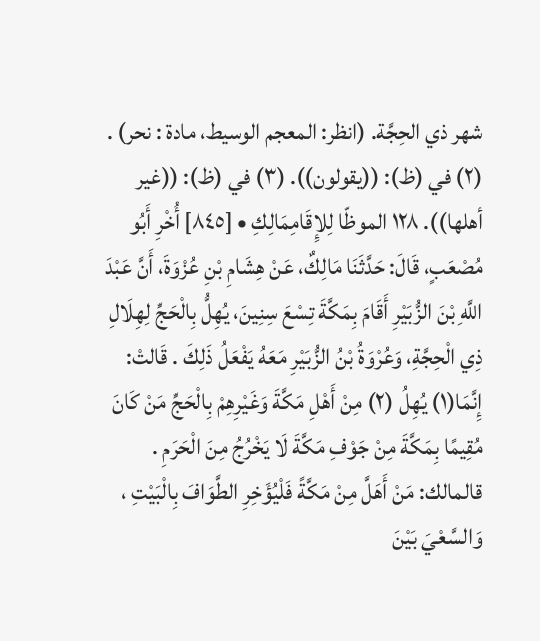شهر ذي الحِجَّة. (انظر: المعجم الوسيط، مادة : نحر) . (٢) في (ظ): ((يقولون)). (٣) في (ظ): ((غير أهلها)). ١٢٨ الموظّا لِلإِقَامِمَالِكِ • [٨٤٥] أُخْرِ أَبُو مُصْعَبٍ، قَالَ: حَدَّثَنَا مَالِكٌ، عَنْ هِشَامِ بْنِ عُزْوَةَ، أَنَّ عَبْدَ اللَّهِ بْنَ الزُّبَيْرِ أَقَامَ بِمَكَّةَ تِسْعَ سِنِينَ، يُهِلُّ بِالْحَجِّ لِهِلَالِ ذِي الْحِجَّةِ، وَعُرْوَةُ بْنُ الزُّبَيْرِ مَعَهُ يَفْعَلُ ذَلِكَ . قَالتْ: إِنَّمَا(١) يُهِلُ (٢) مِنْ أَهْلِ مَكَّةَ وَغَيْرِهِمْ بِالْحَجِّ مَنْ كَانَ مُقِيمًا بِمَكَّةَ مِنْ جَوْفِ مَكَّةَ لَا يَخْرُجُ مِنَ الْحَرَمِ . قالمالك: مَنْ أَهَلَّ مِنْ مَكَّةً فَلْيُؤَخِرِ الطَّوَافَ بِالْبَيْتِ ، وَالسَّعْيَ بَيْنَ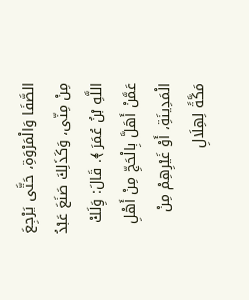الصَّفَا وَالْمَرْوَةِ، حَتَّى يَرْجِعَ مِنْ مِنّى، وَكَذَلِكَ صَنَعَ عَبْدُ اللَّهِ بْنُ عُمَرَ ﴾. قَالَ: وَِلَكْ عَمَّنْ أَهَلَّ بِالْحَجِّ مِنْ أَهْلِ الْمَدِينَةِ، أَوْ غَيْرِهِمْ مِنْ مَكَّةً لِهِلَالِ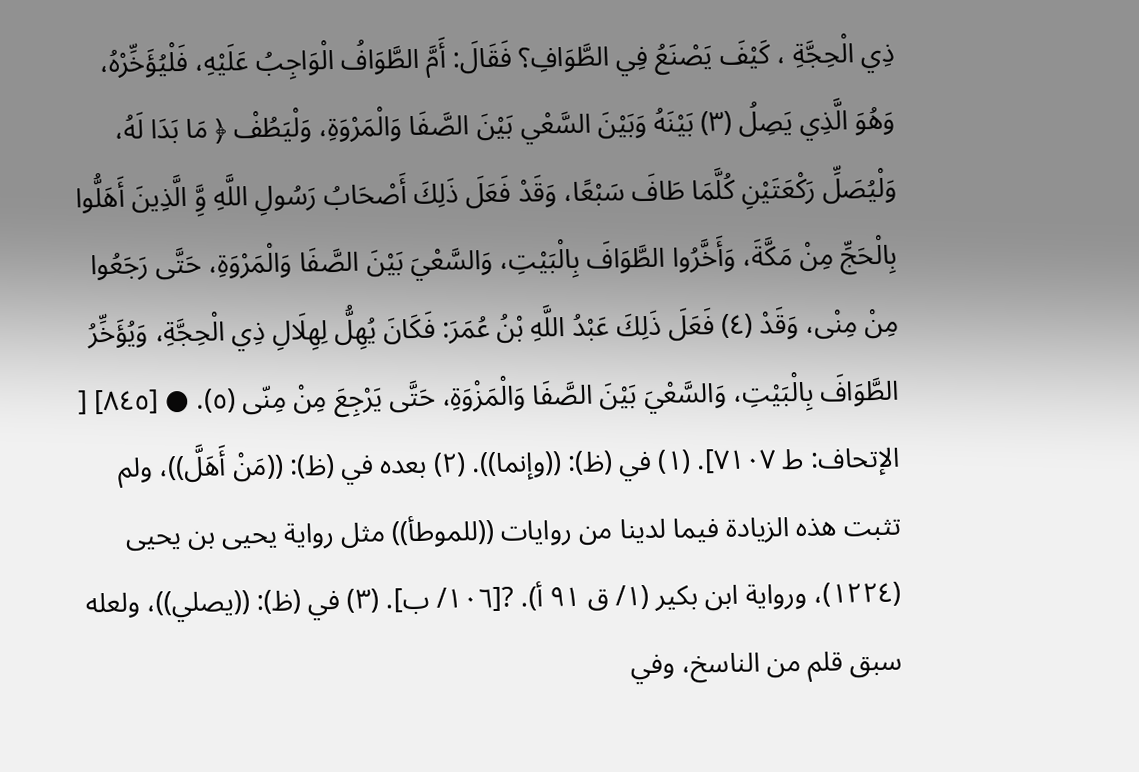ذِي الْحِجَّةِ ، كَيْفَ يَصْنَعُ فِي الطَّوَافِ؟ فَقَالَ: أَمَّ الطَّوَافُ الْوَاجِبُ عَلَيْهِ، فَلْيُؤَخِّرْهُ، وَهُوَ الَّذِي يَصِلُ (٣) بَيْنَهُ وَبَيْنَ السَّعْي بَيْنَ الصَّفَا وَالْمَرْوَةِ، وَلْيَطُفْ ﴿ مَا بَدَا لَهُ، وَلْيُصَلِّ رَكْعَتَيْنِ كُلَّمَا طَافَ سَبْعًا، وَقَدْ فَعَلَ ذَلِكَ أَصْحَابُ رَسُولِ اللَّهِ وَِّ الَّذِينَ أَهَلُّوا بِالْحَجِّ مِنْ مَكَّةَ، وَأَخَّرُوا الطَّوَافَ بِالْبَيْتِ، وَالسَّعْيَ بَيْنَ الصَّفَا وَالْمَرْوَةِ، حَتَّى رَجَعُوا مِنْ مِنْى، وَقَدْ (٤) فَعَلَ ذَلِكَ عَبْدُ اللَّهِ بْنُ عُمَرَ: فَكَانَ يُهِلُّ لِهِلَالِ ذِي الْحِجَّةِ، وَيُؤَخِّرُ الطَّوَافَ بِالْبَيْتِ، وَالسَّعْيَ بَيْنَ الصَّفَا وَالْمَزْوَةِ، حَتَّى يَرْجِعَ مِنْ مِنّى (٥). ● [٨٤٥] [ الإتحاف: ط ٧١٠٧]. (١) في (ظ): ((وإنما)). (٢) بعده في (ظ): ((مَنْ أَهَلَّ))، ولم تثبت هذه الزيادة فيما لدينا من روايات ((للموطأ)) مثل رواية يحيى بن يحيى (١٢٢٤)، ورواية ابن بكير (١/ ق ٩١ أ). ?[١٠٦/ ب]. (٣) في (ظ): ((يصلي))، ولعله سبق قلم من الناسخ، وفي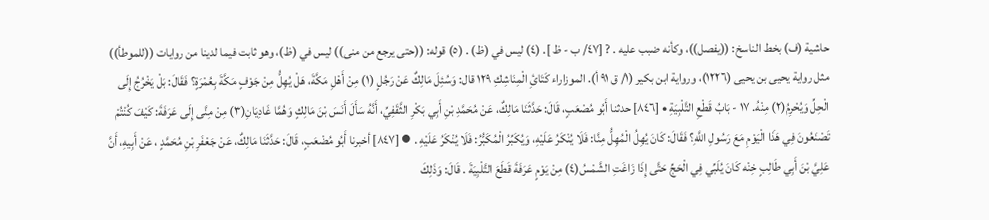حاشية (ف) بخط الناسخ: ((يفصل))، وكأنه ضبب عليه . ? [٤٧/ ب - ظ ]. (٤) ليس في (ظ) . (٥) قوله: ((حتى يرجع من منى)) ليس في (ظ)، وهو ثابت فيما لدينا من روايات ((للموطأ)) مثل رواية يحيى بن يحيى (١٢٢٦)، ورواية ابن بكير (١/ ق ٩١ أ). الموزاراء كَتَائِ الْمِنَاشِكِ ١٢٩ قال: وَسُئِلَ مَالِكٌ عَنْ رَجُلٍ (١) مِنْ أَهْلِ مَكَّةَ، هَلْ يُهِلُّ مِنْ جَوْفٍ مَكَّةَ بِعُمْرَةٍ؟ فَقَالَ: بَلْ يَخْرُجُ إِلَى الْحِلِّ وَيُحْرِمُ(٢) مِنْهُ. ١٧ - بَابُ قَطْعِ التَّلْبِيَةِ • [٨٤٦] حدثنا أَبُو مُصْعَبٍ، قَالَ: حَدَّثَنَا مَالِكٌ، عَنْ مُحَمَّدِ بْنِ أَبِي بَكْرِ الثَّقَفِيِّ، أَنَّهُ سَأَلَ أَنَسَ بْنَ مَالِكٍ وَهُمَّا غَادِيَانِ(٣) مِنْ مِنَّى إِلَى عَرَفَةَ: كَيْفَ كُنْتُمْ تَصْنَعُونَ فِي هَذَا الْيَوْمِ مَعَ رَسُولِ اللَّهِ؟ فَقَالَ: كَانَ يُهِلُ الْمُهِلُّ مِنَّا: فَلَا يُنْكَرُ عَلَيْهِ، وَيُكَبِّرُ الْمُكَبُّرُ: فَلَا يُنْكَرُ عَلَيْهِ . ● [٨٤٧] أخبرنا أَبُو مُضْعَبٍ، قَالَ: حَدَّثَنَا مَالِكٌ، عَنْ جَعْفَرِ بْنِ مُحَمَّدٍ ، عَنْ أَبِيهِ، أَنَّ عَلِيَّ بْنَ أَبِي طَالِبٍ خِنْه كَانَ يُلَبِّي فِي الْحَجِّ حَتَّى إِذَا زَاغَتِ الشَّمْسُ(٤) مِنْ يَوْمٍ عَرَفَةَ قَطَعَ التَّلْبِيَةَ . قَالَ: وَذَلِكَ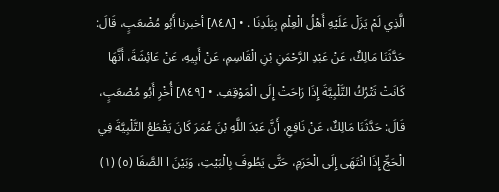الَّذِي لَمْ يَزَلْ عَلَيْهِ أَهْلُ الْعِلْمِ بِبَلَدِنَا . • [٨٤٨] أخبرنا أَبُو مُضْعَبٍ، قَالَ: حَدَّثَنَا مَالِكٌ، عَنْ عَبْدِ الرَّحْمَنِ بْنِ الْقَاسِمِ، عَنْ أَبِيهِ، عَنْ عَائِشَةَ، أَنَّهَا كَانَتْ تَتْرُكُ التَّلْبِيَّةَ إِذَا رَاحَتْ إِلَى الْمَوْقِفِ. • [٨٤٩] أُخْرِ أَبُو مُصْعَبٍ، قَالَ: حَدَّثَنَا مَالِكٌ، عَنْ نَافِعِ، أَنَّ عَبْدَ اللَّهِ بْنَ عُمَرَ كَانَ يَقْطَعُ التَّلْبِيَّةَ فِي الْحَجِّ إِذَا انْتَهَى إِلَى الْحَرَمِ، حَتَّى يَطُوفَ بِالْبَيْتِ، وَبَيْنَ ا الصَّفَا (٥) (١)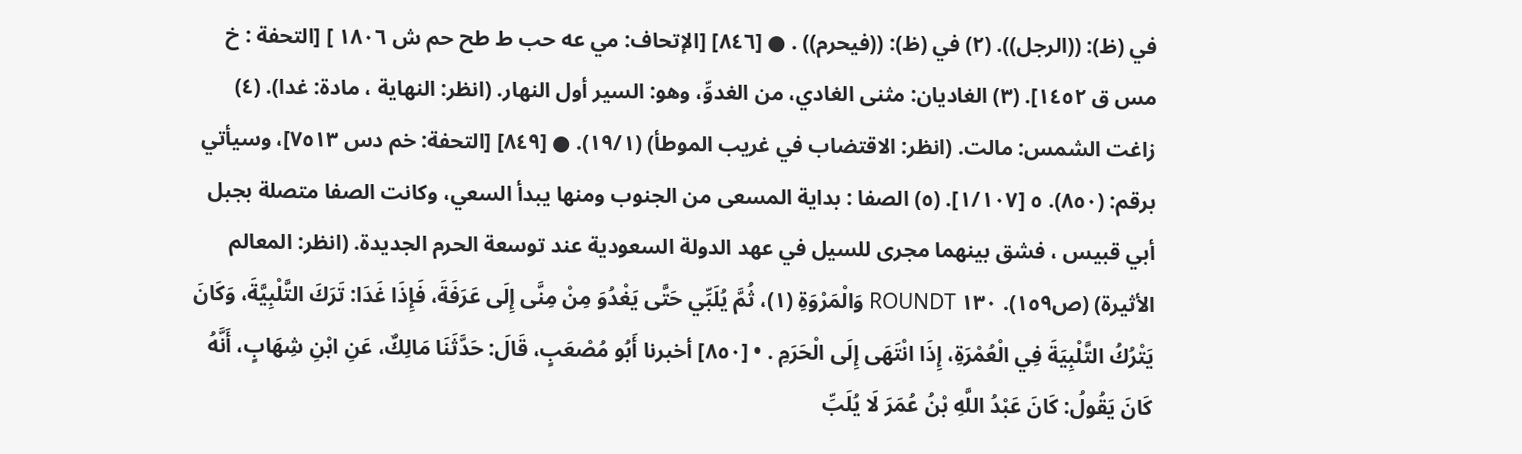في (ظ): ((الرجل)). (٢) في (ظ): ((فيحرم)) . ● [٨٤٦] [الإتحاف: مي عه حب ط طح حم ش ١٨٠٦ ] [التحفة : خ مس ق ١٤٥٢]. (٣) الغاديان: مثنى الغادي، من الغدوِّ، وهو: السير أول النهار. (انظر: النهاية ، مادة: غدا). (٤) زاغت الشمس: مالت. (انظر: الاقتضاب في غريب الموطأ) (١٩/١). ● [٨٤٩] [التحفة: خم دس ٧٥١٣]، وسيأتي برقم: (٨٥٠). ٥ [١/١٠٧]. (٥) الصفا : بداية المسعى من الجنوب ومنها يبدأ السعي، وكانت الصفا متصلة بجبل أبي قبيس ، فشق بينهما مجرى للسيل في عهد الدولة السعودية عند توسعة الحرم الجديدة. (انظر: المعالم الأثيرة) (ص١٥٩). ١٣٠ ROUNDT وَالْمَرْوَةِ (١)، ثُمَّ يُلَبِّي حَتَّى يَغْدُوَ مِنْ مِنَّى إِلَى عَرَفَةَ، فَإِذَا غَدَا: تَرَكَ التَّلْبِيَّةَ، وَكَانَ يَتْرُكُ التَّلْبِيَةَ فِي الْعُمْرَةِ، إِذَا انْتَهَى إِلَى الْحَرَمِ . • [٨٥٠] أخبرنا أَبُو مُصْعَبٍ، قَالَ: حَدَّثَنَا مَالِكٌ، عَنِ ابْنِ شِهَابٍ، أَنَّهُ كَانَ يَقُولُ: كَانَ عَبْدُ اللَّهِ بْنُ عُمَرَ لَا يُلَبِّ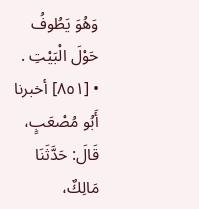وَهُوَ يَطُوفُ حَوْلَ الْبَيْتِ . • [٨٥١] أخبرنا أَبُو مُصْعَبٍ، قَالَ: حَدَّثَنَا مَالِكٌ،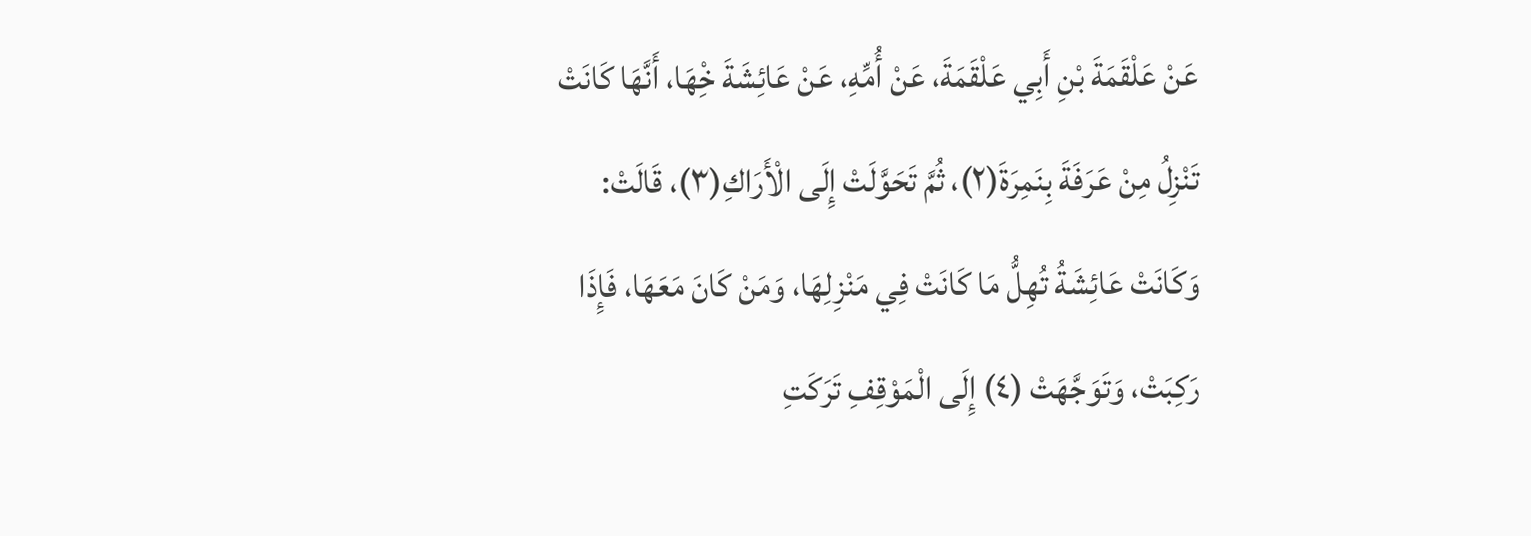عَنْ عَلْقَمَةَ بْنِ أَبِي عَلْقَمَةَ، عَنْ أُمِّهِ، عَنْ عَائِشَةَ خِْهَا، أَنَّهَا كَانَتْ تَنْزِلُ مِنْ عَرَفَةَ بِنَمِرَةَ(٢)، ثُمَّ تَحَوَّلَتْ إِلَى الْأَرَاكِ(٣)، قَالَتْ: وَكَانَتْ عَائِشَةُ تُهِلُّ مَا كَانَتْ فِي مَنْزِلِهَا، وَمَنْ كَانَ مَعَهَا، فَإِذَا رَكِبَتْ، وَتَوَجَّهَتْ (٤) إِلَى الْمَوْقِفِ تَرَكَتِ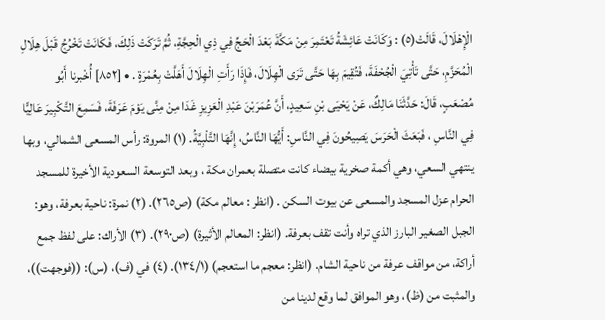الْإِهْلَالَ، قَالَتْ(٥) : وَكَانَتْ عَائِشَةُ تَعْتَمِرَ مِنْ مَكَّةَ بَعْدَ الْحَجِّ فِي ذِي الْحِجَّةِ، ثُمَّ تَرَكَتْ ذَلِكَ، فَكَانَتْ تَخْرُجُ قَبْلَ هِلَالِ الْمُحَزَّمِ، حَتَّى تَأْتِيَ الْجُحْفَةَ، فَتُقِيمَ بِهَا حَتَّى تَرَى الْهِلَالَ، فَإِذَا رَأَتِ الْهِلَالَ أَهَلَّتْ بِعُمْرَةٍ . • [٨٥٢] أُخْبرنا أَبُو مُصْعَبٍ، قَالَ: حَدَّثَنَا مَالِكٌ، عَنْ يَحْيَى بْنِ سَعِيدٍ، أَنَّ عُمَرَبْنَ عَبْدِ الْعَزِيزِ غَدَا مِنْ مِنَّى يَوْمَ عَرَفَةَ، فَسَمِعَ التَّكْبِيرَ عَالِيًّا فِي النَّاسِ ، فَبَعَثَ الْحَرَسَ يَصِيحُونَ فِي النَّاسِ: أَيُّهَا النَّاسُ، إِنَّهَا التَّلْبِيَّةُ. (١) المروة: رأس المسعى الشمالي، وبها ينتهي السعي، وهي أكمة صخرية بيضاء كانت متصلة بعمران مكة ، وبعد التوسعة السعودية الأخيرة للمسجد الحرام عزل المسجد والمسعى عن بيوت السكن . (انظر : معالم مكة) (ص٢٦٥). (٢) نمرة: ناحية بعرفة، وهو: الجبل الصغير البارز الذي تراه وأنت تقف بعرفة. (انظر: المعالم الأثيرة) (ص٢٩٠). (٣) الأراك: على لفظ جمع أراكة، من مواقف عرفة من ناحية الشام. (انظر: معجم ما استعجم) (١٣٤/١). (٤) في (ف)، (س): ((فوجهت))، والمثبت من (ظ)، وهو الموافق لما وقع لدينا من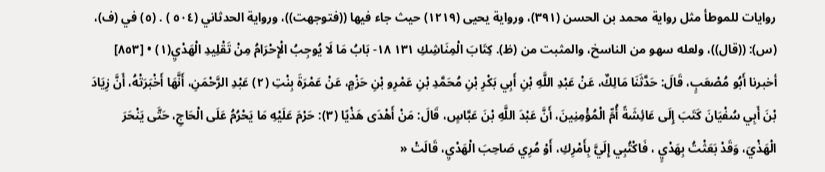روايات للموطأ مثل رواية محمد بن الحسن (٣٩١)، ورواية يحيى (١٢١٩) حيث جاء فيها ((فتوجهت))، ورواية الحدثاني (٥٠٤ ) . (٥) في (ف)، (س): ((قال))، ولعله سهو من الناسخ، والمثبت من (ظ). كِتَابَ الْمِنَاشِكِ ١٣١ ١٨- بَابُ مَا لَا يُوجِبُ الْإِحْرَامُ مِنْ تَقْلِيدِ الْهَدْيِ(١) • [٨٥٣] أخبرنا أَبُو مُصْعَبٍ، قَالَ: حَدَّثَنَا مَالِكٌ، عَنْ عَبْدِ اللَّهِ بْنِ أَبِي بَكْرِ بْنِ مُحَمَّدِ بْنِ عَمْرِو بْنِ حَزْمٍ، عَنْ عَمْرَةَ بِنْتِ (٢) عَبْدِ الرَّحْمَنِ، أَنَّهَا أَخْبَرَتْهُ، أَنَّ زِيَادَ بْنَ أَبِي سُفْيَانَ كَتَبَ إِلَى عَائِشَةً أُمِّ الْمُؤْمِنِينَ، أَنَّ عَبْدَ اللَّهِ بْنَ عَبَّاسٍ، قَالَ: مَنْ أَهْدَى هَذْيًا (٣): حَرْمَ عَلَيْهِ مَا يَحْرُمُ عَلَى الْحَاجِ، حَتَّى يَنْحَرَ الْهَذْيَ، وَقَدْ بَعَثْتُ بِهَدْيٍ ، فَاكْتُبِي إِلَيَّ بِأَمْرِكِ، أَوْ مُرِي صَاحِبَ الْهَدْيِ، قَالَتْ «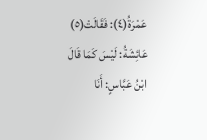عَمْرَةُ(٤): فَقَالَتْ(٥) عَائِشَةُ: لَيْسَ كَمَا قَالَ ابْنُ عَبَّاسٍ: أَنَا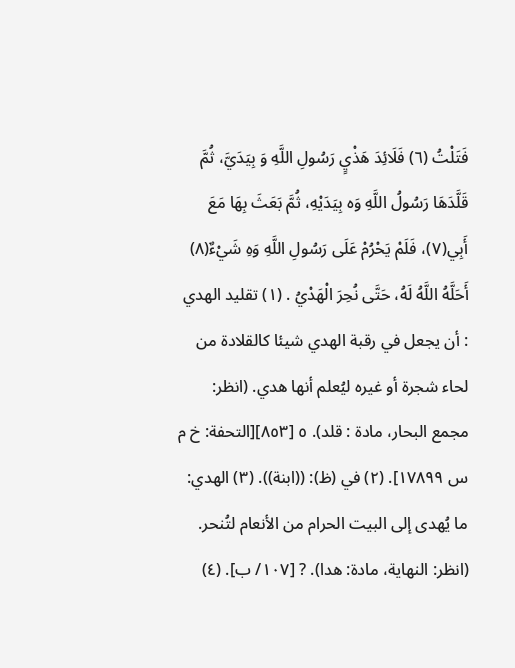فَتَلْتُ (٦) فَلَائِدَ هَذْيٍ رَسُولِ اللَّهِ وَ بِيَدَيَّ، ثُمَّ قَلَّدَهَا رَسُولُ اللَّهِ وَه بِيَدَيْهِ، ثُمَّ بَعَثَ بِهَا مَعَ أَبِي(٧)، فَلَمْ يَحْرُمْ عَلَى رَسُولِ اللَّهِ وَهِ شَيْءٌ(٨) أَحَلَّهُ اللَّهُ لَهُ، حَتَّى نُحِرَ الْهَدْيُ . (١) تقليد الهدي : أن يجعل في رقبة الهدي شيئا كالقلادة من لحاء شجرة أو غيره ليُعلم أنها هدي. (انظر: مجمع البحار، مادة : قلد). ٥ [٨٥٣][التحفة: خ م س ١٧٨٩٩]. (٢) في (ظ): ((ابنة)). (٣) الهدي: ما يُهدى إلى البيت الحرام من الأنعام لتُنحر. (انظر: النهاية، مادة: هدا). ? [١٠٧/ ب]. (٤)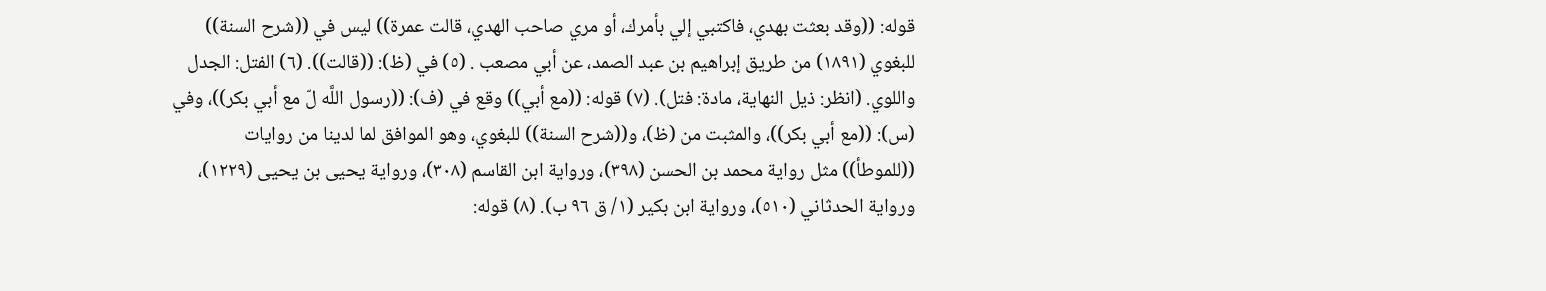قوله: ((وقد بعثت بهدي، فاكتبي إلي بأمرك، أو مري صاحب الهدي، قالت عمرة)) ليس في ((شرح السنة)) للبغوي (١٨٩١) من طريق إبراهيم بن عبد الصمد، عن أبي مصعب . (٥) في (ظ): ((قالت)). (٦) الفتل: الجدل واللوي. (انظر: ذيل النهاية، مادة: فتل). (٧) قوله: ((مع أبي)) وقع في (ف): ((رسول اللَّه لّ مع أبي بكر))، وفي (س): ((مع أبي بكر))، والمثبت من (ظ)، و((شرح السنة)) للبغوي، وهو الموافق لما لدينا من روايات ((للموطأ)) مثل رواية محمد بن الحسن (٣٩٨)، ورواية ابن القاسم (٣٠٨)، ورواية يحيى بن يحيى (١٢٢٩)، ورواية الحدثاني (٥١٠)، ورواية ابن بکیر (١/ ق ٩٦ ب). (٨) قوله: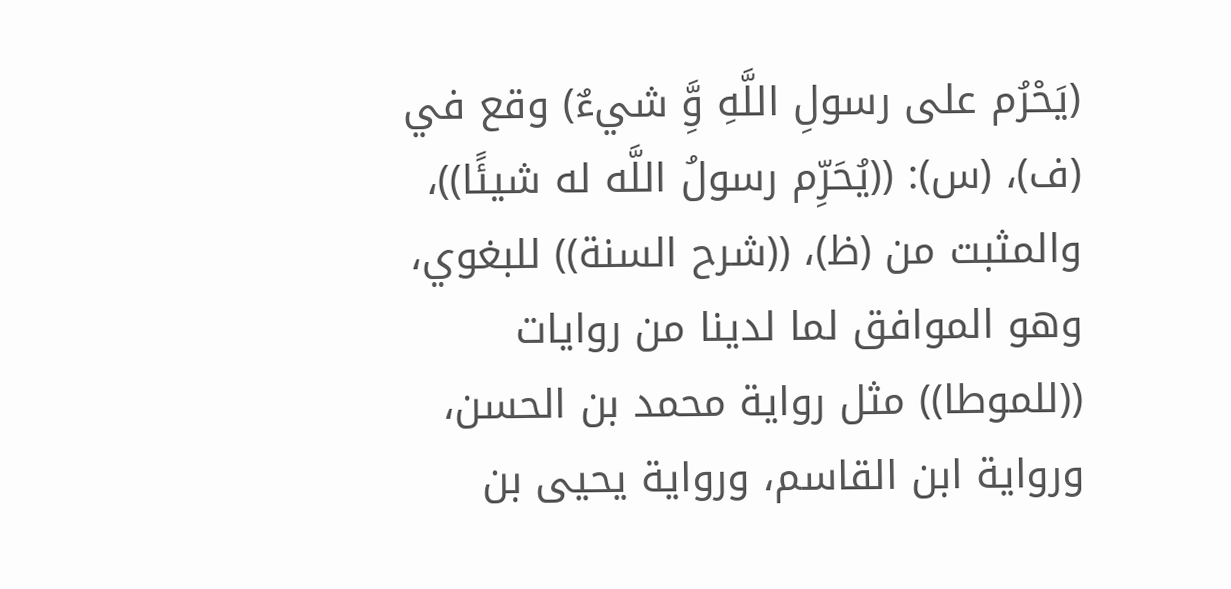(يَحْرُم على رسولِ اللَّهِ وَِّ شيءٌ) وقع في (ف)، (س): ((يُحَرِّم رسولُ اللَّه له شيئًا))، والمثبت من (ظ)، ((شرح السنة)) للبغوي، وهو الموافق لما لدينا من روايات ((للموطا)) مثل رواية محمد بن الحسن، ورواية ابن القاسم، ورواية يحيى بن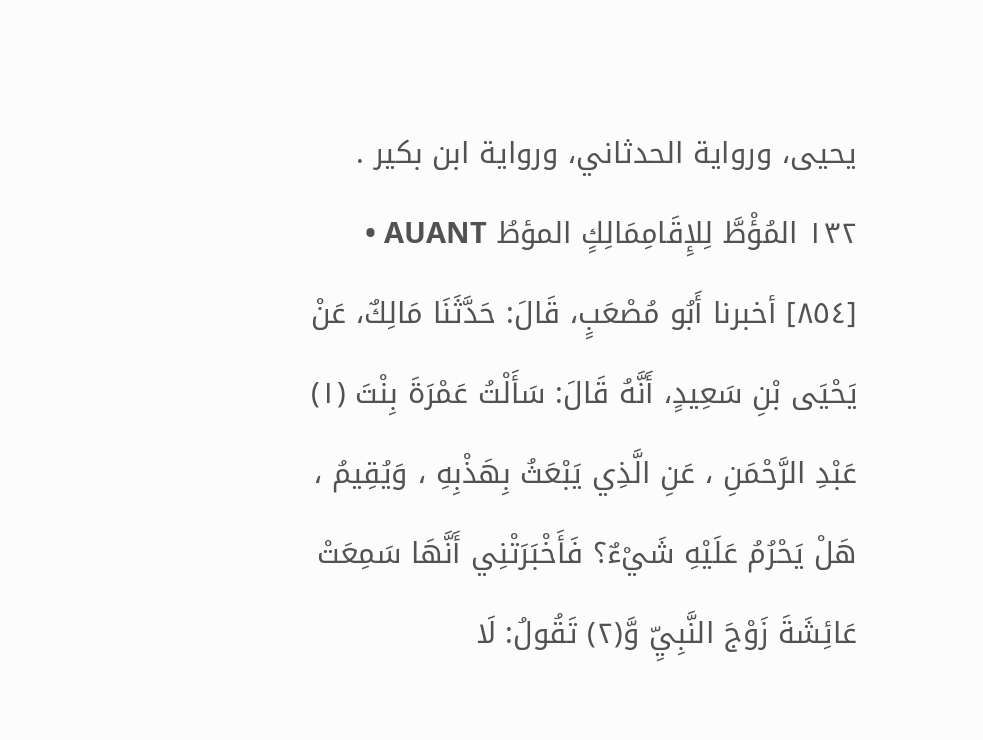يحيى، ورواية الحدثاني، ورواية ابن بكير . ١٣٢ المُؤْطَّ لِلإِقَامِمَالِكٍ المؤطُ AUANT • [٨٥٤] أخبرنا أَبُو مُصْعَبٍ، قَالَ: حَدَّثَنَا مَالِكٌ، عَنْ يَحْيَى بْنِ سَعِيدٍ، أَنَّهُ قَالَ: سَأَلْتُ عَمْرَةَ بِنْتَ (١) عَبْدِ الرَّحْمَنِ ، عَنِ الَّذِي يَبْعَثُ بِهَذْبِهِ ، وَيُقِيمُ ، هَلْ يَحْرُمُ عَلَيْهِ شَيْءٌ؟ فَأَخْبَرَتْنِي أَنَّهَا سَمِعَتْ عَائِشَةَ زَوْجَ النَّبِيِّ وَّ(٢) تَقُولُ: لَا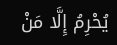يُحْرِمُ إِلَّا مَنْ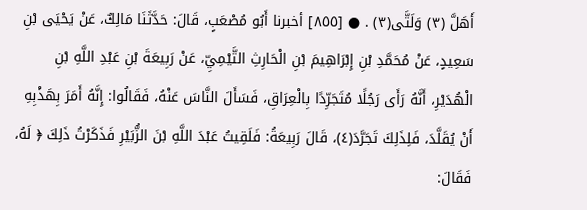أَهَلَّ (٣) وَلَتَّى(٣) . ● [٨٥٥] أخبرنا أَبُو مُصْعَبٍ، قَالَ: حَدَّثَنَا مَالِكٌ، عَنْ يَحْيَى بْنِ سَعِيدٍ، عَنْ مُحَمَّدِ بْنِ إِبْرَاهِيمَ بْنِ الْحَارِثِ التَّيْمِيِّ، عَنْ رَبِيعَةَ بْنِ عَبْدِ اللَّهِ بْنِ الْهُدَيْرِ، أَنَّهُ رَأَى رَجُلًا مُتَجَرِّدًا بِالْعِرَاقِ، فَسَأَلَ النَّاسَ عَنْهُ، فَقَالُوا: إِنَّهُ أَمَرَ بِهَذْبِهِ أَنْ يُقَلَّدَ، فَلِذَلِكَ تَجَرَّدَ(٤)، قَالَ رَبِيعَةُ: فَلَقِيتُ عَبْدَ اللَّهِ بْنَ الزُّبَيْرِ فَذَكَرْتُ ذَلِكَ ﴿ لَهُ، فَقَالَ: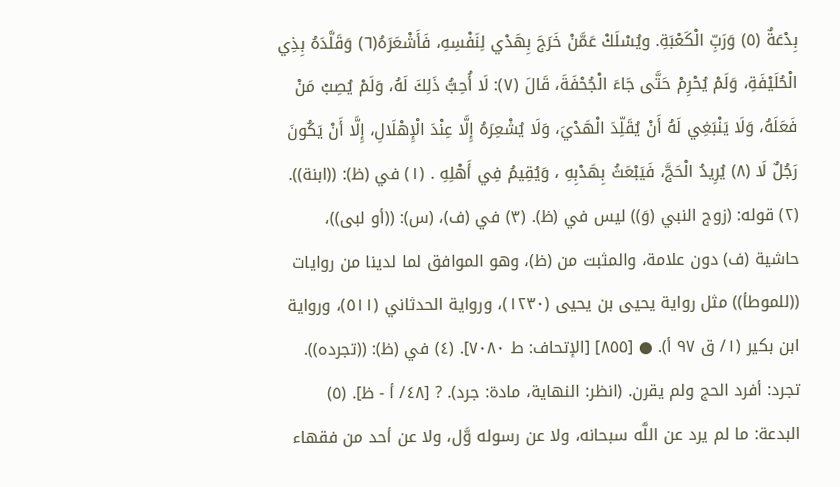بِدْعَةٌ (٥) وَرَبِّ الْكَعْبَةِ. ويُسْلَكْ عَمَّنْ خَرَجَ بِهَدْي لِنَفْسِهِ، فَأَشْعَرَهُ(٦) وَقَلَّدَهُ بِذِي الْحُلَيْفَةِ، وَلَمْ يُحْرِمْ حَتَّى جَاءَ الْجُحْفَةَ، قَالَ (٧): لَا أُحِبُّ ذَلِكَ لَهُ، وَلَمْ يُصِبْ مَنْ فَعَلَهُ، وَلَا يَنْبَغِي لَهُ أَنْ يُقَلِّدَ الْهَدْيَ، وَلَا يُشْعِرَهُ إِلَّا عِنْدَ الْإِهْلَالِ، إِلَّا أَنْ يَكُونَ رَجُلٌ لَا (٨) يُرِيدُ الْحَجَّ، فَيَبْعَثُ بِهَدْبِهِ ، وَيُقِيمُ فِي أَهْلِهِ . (١) في (ظ): ((ابنة)). (٢) قوله: (زوج النبي (وَ)) ليس في (ظ). (٣) في (ف)، (س): ((أو لبى))، حاشية (ف) دون علامة، والمثبت من (ظ)، وهو الموافق لما لدينا من روايات ((للموطأ)) مثل رواية يحيى بن يحيى (١٢٣٠)، ورواية الحدثاني (٥١١)، ورواية ابن بكير (١/ ق ٩٧ أ). ● [٨٥٥] [الإتحاف: ط ٧٠٨٠]. (٤) في (ظ): ((تجرده)). تجرد: أفرد الحج ولم يقرن. (انظر: النهاية، مادة: جرد). ? [٤٨/ أ - ظ]. (٥) البدعة: ما لم يرد عن اللَّه سبحانه، ولا عن رسوله وَّل، ولا عن أحد من فقهاء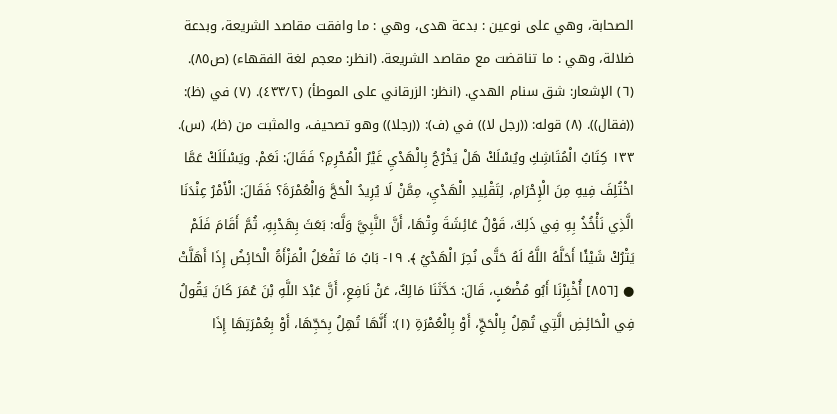الصحابة، وهي على نوعين : بدعة هدى، وهي : ما وافقت مقاصد الشريعة، وبدعة ضلالة، وهي : ما تناقضت مع مقاصد الشريعة. (انظر: معجم لغة الفقهاء) (ص٨٥). (٦) الإشعار: شق سنام الهدي. (انظر: الزرقاني على الموطأ) (٤٣٣/٢). (٧) في (ظ): ((فقال)). (٨) قوله: ((رجل لا)) في (ف): ((رجلا)) وهو تصحيف، والمثبت من (ظ)، (س). ١٣٣ كِتَابُ الْمُتَاشِكِ ويُسْلَكْ هَلْ يَخْرُجُ بِالْهَدْيِ غَيْرُ الْمُحْرِمِ؟ فَقَالَ: نَعَمْ. ويَسْلَلَكْ عَمَّا اخْتُلِفَ فِيهِ مِنَ الْإِحْرَامِ، لِتَقْلِيدِ الْهَدْيِ، مِمَّنْ لَا يُرِيدُ الْحَجَّ وَالْعُمْرَةَ؟ فَقَالَ: الْأَمْرُ عِنْدَنَا الَّذِي نَأْخُذُ بِهِ فِي ذَلِكَ، قَوْلُ عَائِشَةَ وِتْهَا، أَنَّ النَّبِيَّ وَلَّه: بَعَثَ بِهَدْبِهِ، ثُمَّ أَقَامَ فَلَمْ يَتْرُكْ شَيْئًا أَحَلَّهُ اللَّهُ لَهُ حَتَّى نُحِرَ الْهَدْيُ ﴾. ١٩- بَابُ مَا تَفْعَلُ الْمَزْأَةُ الْحَائِضُ إِذَا أَهَلَّتْ ● [٨٥٦] أُخْبِرْنَا أَبُو مُضْعَبٍ، قَالَ: حَدَّثَنَا مَالِكٌ، عَنْ نَافِعِ، أَنَّ عَبْدَ اللَّهِ بْنَ عُمَرَ كَانَ يَقُولُ فِي الْحَائِضِ الَّتِي تُهِلُ بِالْحَجِّ، أَوْ بِالْعُمْرَةِ (١): أَنَّهَا تُهِلُ بِحَجِّهَا، أَوْ بِعُمْرَتِهَا إِذَا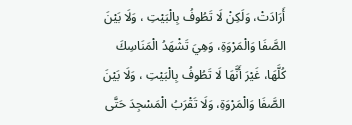أَرَادَتْ، وَلَكِنْ لَا تَطُوفُ بِالْبَيْتِ ، وَلَا بَيْنَ الصَّفَا وَالْمَرْوَةِ، وَهِيَ تَشْهَدُ الْمَنَاسِكَ كُلَّهَا، غَيْرَ أَنَّهَا لَا تَطُوفُ بِالْبَيْتِ ، وَلَا بَيْنَ الصَّفَا وَالْمَرْوَةِ، وَلَا تَقْرَبُ الْمَسْجِدَ حَتَّى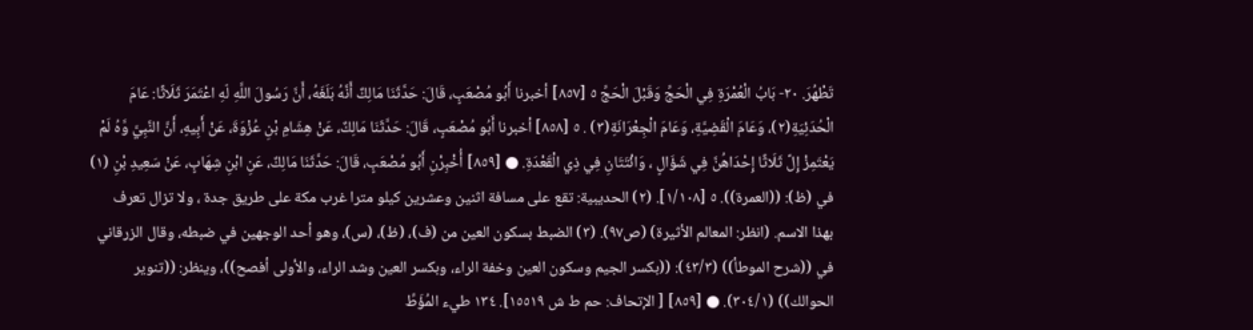تَطْهُرَ. ٢٠- بَابُ الْعُمْرَةِ فِي الْحَجِّ وَقَبْلَ الْحَجِّ ٥ [٨٥٧] أخبرنا أَبُو مُصْعَبٍ، قَالَ: حَدَّثَنَا مَالِكٌ أَنَّهُ بَلَغَهُ، أَنَّ رَسُولَ اللَّهِ لّهِ اعْتَمَرَ ثَلَاثًا: عَامَ الْحُدَئِيَةِ(٢)، وَعَامَ الْقَضِيَّةِ، وَعَامَ الْجِعْرَانَةِ(٣) . ٥ [٨٥٨] أخبرنا أَبُو مُصْعَبٍ، قَالَ: حَدَّثَنَا مَالِكٌ، عَنْ هِشَامِ بْنِ عُزْوَةَ، عَنْ أَبِيهِ، أَنَّ النَّبِيَّ وَّهُ لَمْ يَعْتَمِزْ إِلَّ ثَلَاثًا إِحْدَاهُنَّ فِي شَؤَالٍ ، وَائْتَتَانِ فِي ذِي الْقَعْدَةِ. ● [٨٥٩] أُخْبِرْنِ أَبُو مُصْعَبٍ، قَالَ: حَدَّثَنَا مَالِكٌ، عَنِ ابْنِ شِهَابٍ، عَنْ سَعِيدِ بْنِ (١) في (ظ): ((العمرة)). ٥ [١/١٠٨]. (٢) الحديبية: تقع على مسافة اثنين وعشرين كيلو مترا غرب مكة على طريق جدة ، ولا تزال تعرف بهذا الاسم. (انظر: المعالم الأثيرة) (ص٩٧). (٣) الضبط بسكون العين من (ف)، (ظ)، (س)، وهو أحد الوجهين في ضبطه، وقال الزرقاني في ((شرح الموطأ)) (٤٣/٣): ((بكسر الجيم وسكون العين وخفة الراء، وبكسر العين وشد الراء، والأولى أفصح))، وينظر: ((تنوير الحوالك)) (٣٠٤/١). ● [٨٥٩] [ الإتحاف: حم ط ش ١٥٥١٩]. ١٣٤ طيء المُؤَطِّ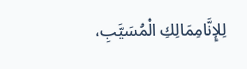لِلإِنَّامِمَالِكِ الْمُسَيَّبِ،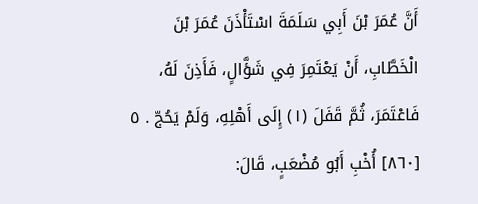أَنَّ عُمَرَ بْنَ أَبِي سَلَمَةَ اسْتَأْذَنَ عُمَرَ بْنَ الْخَطَّابِ، أَنْ يَعْتَمِرَ فِي شَؤَّالٍ، فَأَذِنَ لَهُ، فَاعْتَمَرَ، ثُمَّ قَفَلَ (١) إِلَى أَهْلِهِ، وَلَمْ يَحُجّ . ٥ [٨٦٠] أُخْبِ أَبُو مُضْعَبٍ، قَالَ: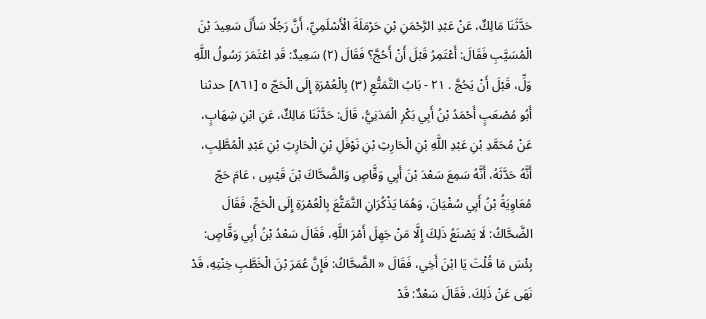حَدَّثَنَا مَالِكٌ، عَنْ عَبْدِ الرَّحْمَنِ بْنِ حَرْمَلَةَ الْأَسْلَمِيِّ، أَنَّ رَجُلًا سَأَلَ سَعِيدَ بْنَ الْمُسَيَّبِ فَقَالَ: أَعْتَمِرُ قَبْلَ أَنْ أَحُجَّ؟ فَقَالَ (٢) سَعِيدٌ: قَدِ اعْتَمَرَ رَسُولُ اللَّهِ وَلِّ، قَبْلَ أَنْ يَحُجَّ . ٢١ - بَابُ التَّمَتُّعِ (٣) بِالْعُمْرَةِ إِلَى الْحَجّ ٥ [٨٦١] حدثنا أَبُو مُصْعَبٍ أَحْمَدُ بْنُ أَبِي بَكْرِ الْمَدَنِيُّ، قَالَ: حَدَّثَنَا مَالِكٌ، عَنِ ابْنِ شِهَابٍ، عَنْ مُحَمَّدِ بْنِ عَبْدِ اللَّهِ بْنِ الْحَارِثِ بْنِ نَوْفَلِ بْنِ الْحَارِثِ بْنِ عَبْدِ الْمُطَّلِبِ، أَنَّهُ حَدَّثَهُ، أَنَّهُ سَمِعَ سَعْدَ بْنَ أَبِي وَقَّاصٍ وَالضَّحَّاكَ بْنَ قَيْسٍ ، عَامَ حَجّ مُعَاوِيَةُ بْنُ أَبِي سُفْيَانَ، وَهُمَا يَذْكُرَانِ التَّمَتُّعَ بِالْعُمْرَةِ إِلَى الْحَجِّ، فَقَالَ الضَّحَّاكُ: لَا يَصْنَعُ ذَلِكَ إِلَّا مَنْ جَهِلَ أَمْرَ اللَّهِ، فَقَالَ سَعْدُ بْنُ أَبِي وَقَّاصٍ: بِئْسَ مَا قُلْتَ يَا ابْنَ أَخِي، فَقَالَ « الضَّحَّاكُ: فَإِنَّ عُمَرَ بْنَ الْخَطَّبِ خِنْتِهِ، قَدْ نَهَى عَنْ ذَلِكَ. فَقَالَ سَعْدٌ: قَدْ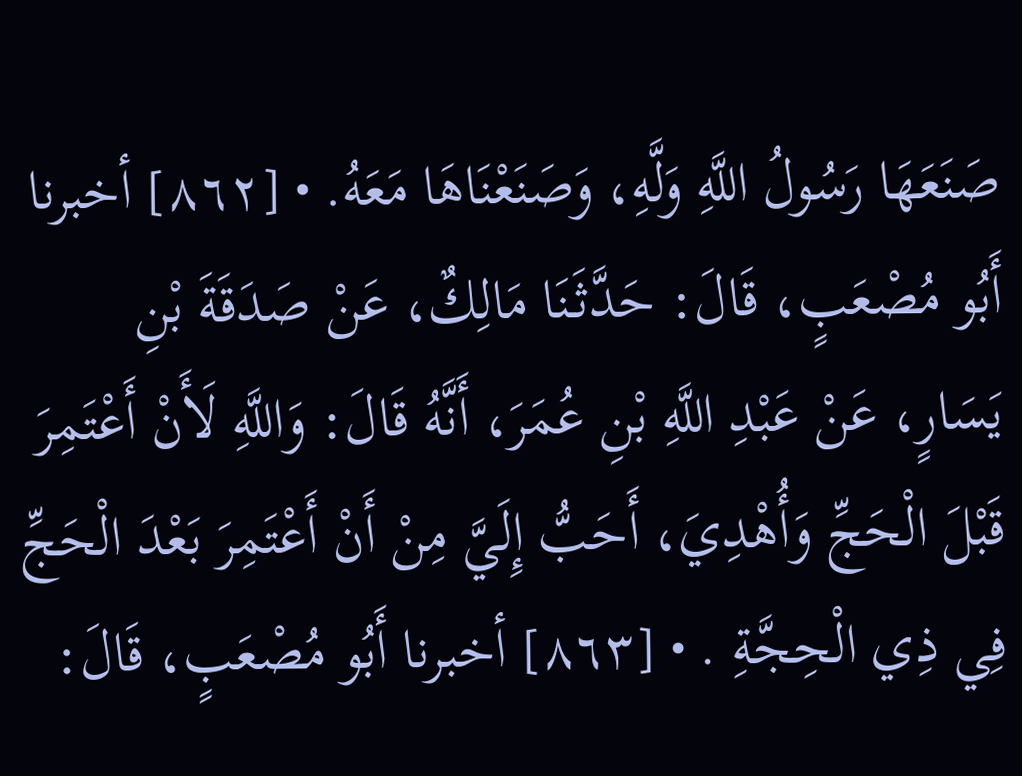صَنَعَهَا رَسُولُ اللَّهِ وَلَّهِ، وَصَنَعْنَاهَا مَعَهُ. • [٨٦٢] أخبرنا أَبُو مُصْعَبٍ، قَالَ: حَدَّثَنَا مَالِكٌ، عَنْ صَدَقَةَ بْنِ يَسَارٍ، عَنْ عَبْدِ اللَّهِ بْنِ عُمَرَ، أَنَّهُ قَالَ: وَاللَّهِ لَأَنْ أَعْتَمِرَ قَبْلَ الْحَجِّ وَأُهْدِيَ، أَحَبُّ إِلَيَّ مِنْ أَنْ أَعْتَمِرَ بَعْدَ الْحَجِّ فِي ذِي الْحِجَّةِ . • [٨٦٣] أخبرنا أَبُو مُصْعَبٍ، قَالَ: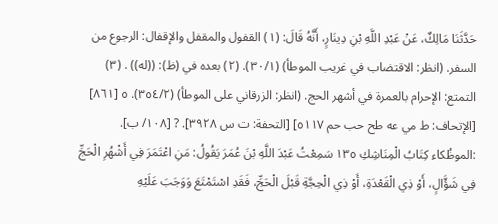حَدَّثَنَا مَالِكٌ، عَنْ عَبْدِ اللَّهِ بْنِ دِينَارٍ، أَنَّهُ قَالَ: (١) القفول والمقفل والإقفال: الرجوع من السفر. (انظر: الاقتضاب في غريب الموطأ) (٣٠/١). (٢) بعده في (ظ): ((له)) . (٣) التمتع: الإحرام بالعمرة في أشهر الحج. (انظر: الزرقاني على الموطأ) (٣٥٤/٢). ٥ [٨٦١] [الإتحاف: ط مي عه طح حب حم ٥١١٧] [التحفة: ت س ٣٩٢٨]. ? [١٠٨/ ب]. :الموظُكاء كِتَابُ الْمِنَاشِكِ ١٣٥ سَمِعْتُ عَبْدَ اللَّهِ بْنَ عُمَرَ يَقُولُ: مَنِ اعْتَمَرَ فِي أَشْهُرِ الْحَجِّ فِي شَؤَّالٍ، أَوْ ذِي الْقَعْدَةِ، أَوْ ذِي الْحِجَّةِ قَبْلَ الْحَجِّ، فَقَدِ اسْتَمْتَعَ وَوَجَبَ عَلَيْهِ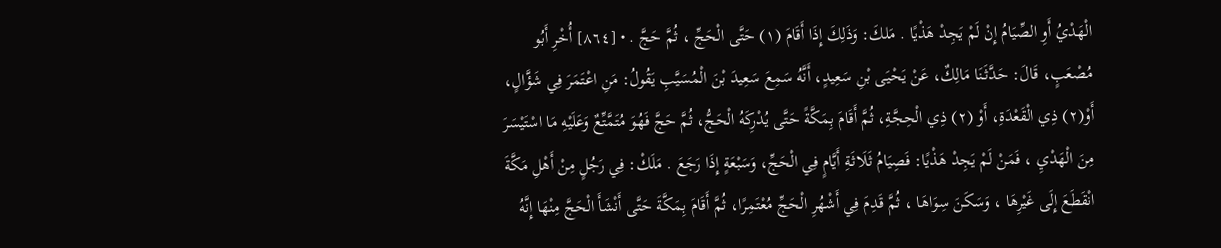الْهَدْيُ أَوِ الصِّيَامُ إِنْ لَمْ يَجِدْ هَذْیًا . مَلكَ: وَذَلِكَ إِذَا أَقَامَ (١) حَتَّى الْحَجِّ ، ثُمَّ حَجَّ . • [٨٦٤] أُخْرِ أَبُو مُصْعَبٍ، قَالَ: حَدَّثَنَا مَالِكٌ، عَنْ يَحْيَى بْنِ سَعِيدٍ، أَنَّهُ سَمِعَ سَعِيدَ بْنَ الْمُسَيَّبِ يَقُولُ: مَنِ اعْتَمَرَ فِي شَؤَّالٍ، أَوْ(٢) ذِي الْقَعْدَةِ، أَوْ (٢) ذِي الْحِجَّةِ، ثُمَّ أَقَامَ بِمَكَّةً حَتَّى يُدْرِكَهُ الْحَجُّ، ثُمَّ حَجَّ فَهُوَ مُتَمَّتِّعٌ وَعَلَيْهِ مَا اسْتَيْسَرَ مِنَ الْهَدْيِ ، فَمَنْ لَمْ يَجِدْ هَذْيًا: فَصِيَامُ ثَلَاثَةِ أَيَّامٍ فِي الْحَجِّ، وَسَبْعَةٍ إِذَا رَجَعَ . مَلَكْ: فِي رَجُلٍ مِنْ أَهْلِ مَكَّةَ انْقَطَعَ إِلَى غَيْرِهَا ، وَسَكَنَ سِوَاهَا ، ثُمَّ قَدِمَ فِي أَشْهُرِ الْحَجِّ مُعْتَمِرًا، ثُمَّ أَقَامَ بِمَكَّةَ حَتَّى أَنْشَأَ الْحَجَّ مِنْهَا إِنَّهُ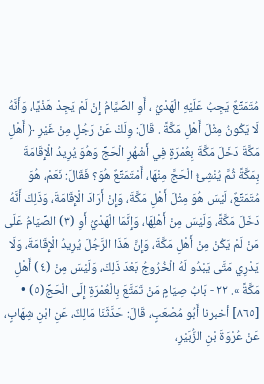مُتَمَتِّعٌ يَجِبُ عَلَيْهِ الْهَدْيُ ، أَوِ الصِّيَّامُ إِنْ لَمْ يَجِدْ هَذْيًا، وَأَنَّهُ لَا يَكُونُ مِثْلَ أَهْلِ مَكَّةً . قَالَ: وِلَكْ عَنْ رَجُلٍ مِنْ غَيْرِ ﴿ أَهْلِ مَكَّةَ دَخَلَ مَكَّةَ بِعُمْرَةٍ فِي أَشْهُرِ الْحَجِّ وَهُوَ يُرِيدُ الْإِقَامَةَ بِمَكَّةً ثُمَّ يُنْشِئُ الْحَجَّ مِنْهَا، أَمْتَمَتِّعٌ هُوَ؟ فَقَالَ: نَعَمْ، هُوَ مُتَمَتِّعٌ، لَيْسَ هُوَ مِثْلَ أَهْلِ مَكَّةَ، وَإِنْ أَرَادَ الْإِقَامَةَ، وَذَلِكَ أَنَّهُ دَخَلَ مَكَّةً، وَلَيْسَ مِنْ أَهْلِهَا، وَإِنَّمَا الْهَدْيُ أَوِ (٣) الصِّيَامُ عَلَى مَنْ لَمْ يَكُنْ مِنْ أَهْلِ مَكَّةَ، وَإِنَّ هَذَا الرَّجُلَ يُرِيدُ الْإِقَامَةَ، وَلَا يَدْرِي مَتَّى يَبْدُو لَهُ الْخُرُوجُ بَعْدَ ذَلِكَ، وَلَيْسَ مِنْ (٤) أَهْلِ مَكَّةً ». ٢٢ - بَابُ صِيَامٍ مَنْ تَمَتَّعَ بِالْعُمْرَةِ إِلَى الْحَجِّ(٥) • [٨٦٥] أخبرنا أَبُو مُصْعَبٍ، قَالَ: حَدَّثَنَا مَالِكٌ، عَنِ ابْنِ شِهَابٍ، عَنْ عُرْوَةَ بْنِ الزُّبَيْرِ،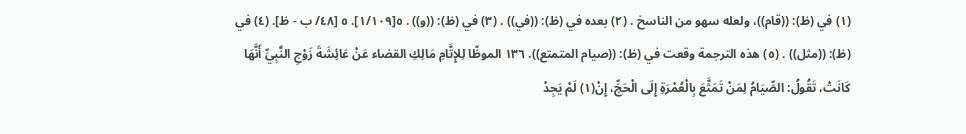(١) في (ظ): ((قام))، ولعله سهو من الناسخ . (٢) بعده في (ظ): ((في)) . (٣) في (ظ): ((و)) . ٥[١/١٠٩]. ٥ [٤٨/ ب - ظ]. (٤) في (ظ): ((مثل)) . (٥) هذه الترجمة وقعت في (ظ): ((صيام المتمتع)). ١٣٦ الموظّا لِلإِتَّامِ مَالِكِ القضاء عَنْ عَائِشَةَ زَوْجِ النَّبِيِّ أَنَّهَا كَانَتْ، تَقُولُ: الصِّيَامُ لِمَنْ تَمَثَّعَ بِالْعُمْرَةِ إِلَى الْحَجِّ، إِنْ(١) لَمْ يَجِدْ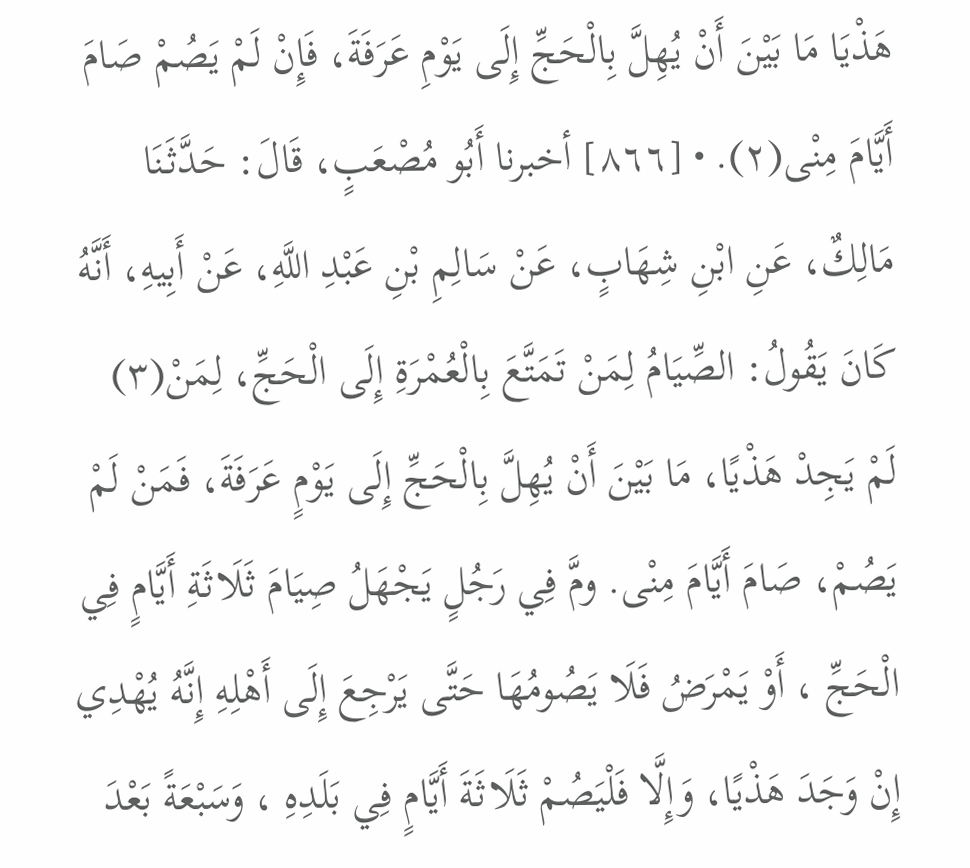هَذْيَا مَا بَيْنَ أَنْ يُهِلَّ بِالْحَجِّ إِلَى يَوْمِ عَرَفَةَ، فَإِنْ لَمْ يَصُمْ صَامَ أَيَّامَ مِنْى(٢). • [٨٦٦] أخبرنا أَبُو مُصْعَبٍ، قَالَ: حَدَّثَنَا مَالِكٌ، عَنِ ابْنِ شِهَابٍ، عَنْ سَالِمِ بْنِ عَبْدِ اللَّهِ، عَنْ أَبِيهِ، أَنَّهُ كَانَ يَقُولُ: الصِّيَامُ لِمَنْ تَمَتَّعَ بِالْعُمْرَةِ إِلَى الْحَجِّ، لِمَنْ(٣) لَمْ يَجِدْ هَذْيًا، مَا بَيْنَ أَنْ يُهِلَّ بِالْحَجِّ إِلَى يَوْمٍ عَرَفَةَ، فَمَنْ لَمْ يَصُمْ، صَامَ أَيَّامَ مِنْى. ومَّ فِي رَجُلٍ يَجْهَلُ صِيَامَ ثَلَاثَةِ أَيَّامٍ فِي الْحَجِّ ، أَوْ يَمْرَضُ فَلَا يَصُومُهَا حَتَّى يَرْجِعَ إِلَى أَهْلِهِ إِنَّهُ يُهْدِي إِنْ وَجَدَ هَذْيًا، وَإِلَّا فَلْيَصُمْ ثَلَاثَةَ أَيَّامٍ فِي بَلَدِهِ ، وَسَبْعَةً بَعْدَ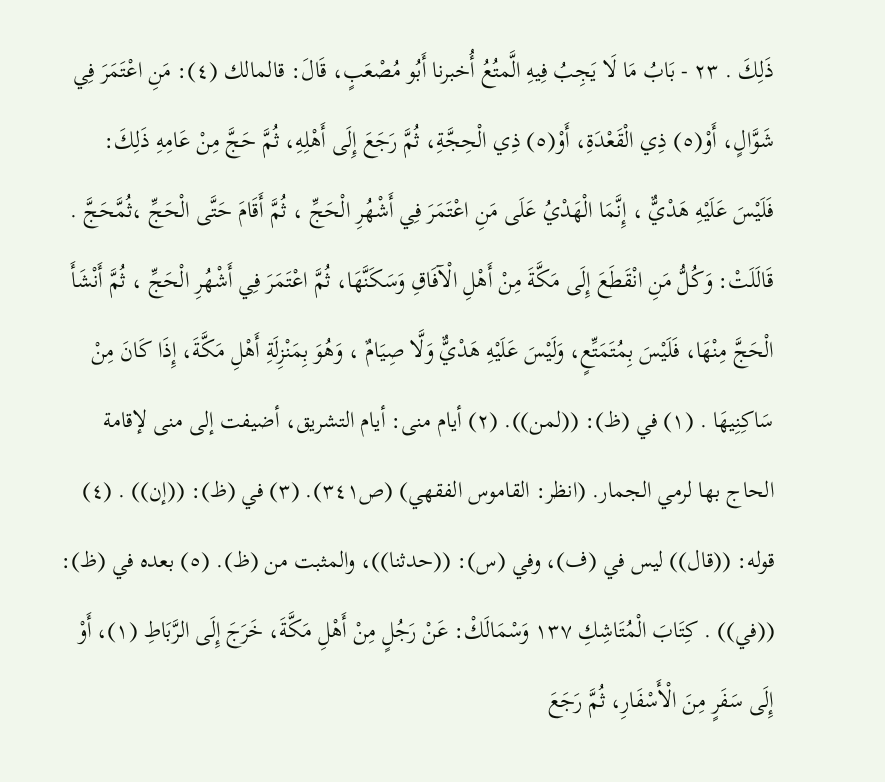ذَلِكَ . ٢٣ - بَابُ مَا لَا يَجِبُ فِيهِ الَّمتُعُ أُخبرنا أَبُو مُصْعَبٍ، قَالَ: قالمالك (٤): مَنِ اعْتَمَرَ فِي شَوَّالٍ، أَوْ(٥) ذِي الْقَعْدَةِ، أَوْ(٥) ذِي الْحِجَّةِ، ثُمَّ رَجَعَ إِلَى أَهْلِهِ، ثُمَّ حَجَّ مِنْ عَامِهِ ذَلِكَ: فَلَيْسَ عَلَيْهِ هَدْيٌّ ، إِنَّمَا الْهَدْيُ عَلَى مَنِ اعْتَمَرَ فِي أَشْهُرِ الْحَجِّ ، ثُمَّ أَقَامَ حَتَّى الْحَجِّ ،ثُمَّحَجَّ . قَالَلَتْ: وَكُلُّ مَنِ انْقَطَعَ إِلَى مَكَّةَ مِنْ أَهْلِ الْآفَاقِ وَسَكَنَّهَا، ثُمَّ اعْتَمَرَ فِي أَشْهُرِ الْحَجِّ ، ثُمَّ أَنْشَأَ الْحَجَّ مِنْهَا، فَلَيْسَ بِمُتَمَتِّعٍ، وَلَيْسَ عَلَيْهِ هَدْيٌّ وَلَّا صِيَامٌ ، وَهُوَ بِمَنْزِلَةِ أَهْلِ مَكَّةَ، إِذَا كَانَ مِنْ سَاكِنِيهَا . (١) في (ظ): ((لمن)). (٢) أيام منى: أيام التشريق، أضيفت إلى منى لإقامة الحاج بها لرمي الجمار. (انظر: القاموس الفقهي) (ص٣٤١). (٣) في (ظ): ((إن)) . (٤) قوله: ((قال)) ليس في (ف)، وفي (س): ((حدثنا))، والمثبت من (ظ). (٥) بعده في (ظ): ((في)) . كِتَابَ الْمُتَاشِكِ ١٣٧ وَسْمَالَكْ: عَنْ رَجُلٍ مِنْ أَهْلِ مَكَّةَ، خَرَجَ إِلَى الرَّبَاطِ (١)، أَوْ إِلَى سَفَرٍ مِنَ الْأَسْفَارِ، ثُمَّ رَجَعَ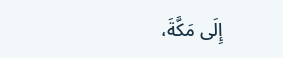إِلَى مَكَّةَ،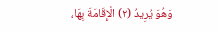وَهُوَ يُرِيدُ (٢) الْإِقَامَةَ بِهَا،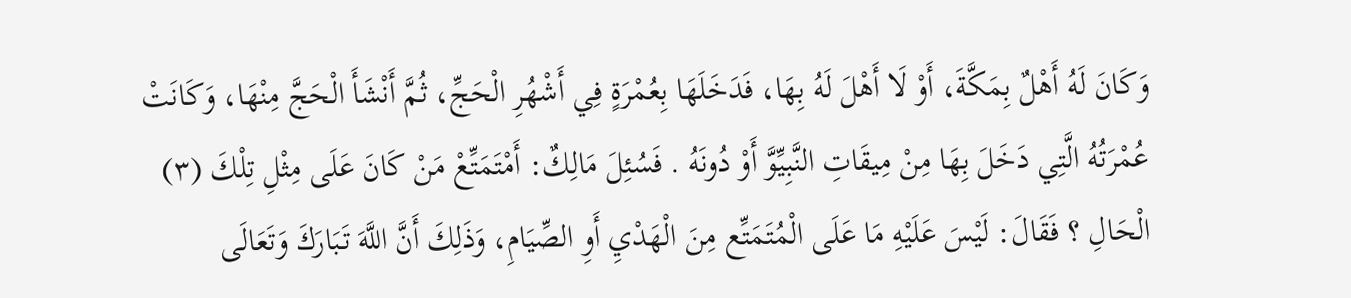وَكَانَ لَهُ أَهْلٌ بِمَكَّةَ، أَوْ لَا أَهْلَ لَهُ بِهَا، فَدَخَلَهَا بِعُمْرَةٍ فِي أَشْهُرِ الْحَجِّ، ثُمَّ أَنْشَأَ الْحَجَّ مِنْهَا، وَكَانَتْ عُمْرَتُهُ الَّتِي دَخَلَ بِهَا مِنْ مِيقَاتِ النَّبِيِّوَّ أَوْ دُونَهُ . فَسُئِلَ مَالِكٌ: أَمْتَمَتِّعْ مَنْ كَانَ عَلَى مِثْلِ تِلْكَ (٣) الْحَالِ ؟ فَقَالَ: لَيْسَ عَلَيْهِ مَا عَلَى الْمُتَمَتِّع مِنَ الْهَدْيِ أَوِ الصِّيَامِ، وَذَلِكَ أَنَّ اللَّهَ تَبَارَكَ وَتَعَالَى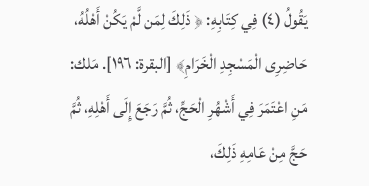يَقُولُ (٤) فِي كِتَابِهِ: ﴿ ذَلِكَ لِمَن لَّمْ يَكُنْ أَهْلُهُ، حَاضِرِى الْمَسْجِدِ الْخَرَامِ﴾ [البقرة: ١٩٦]. مَلك: مَنِ اعْتَمَرَ فِي أَشْهُرِ الْحَجِّ، ثُمَّ رَجَعَ إِلَى أَهْلِهِ، ثُمَّ حَجَّ مِنْ عَامِهِ ذَلِكَ،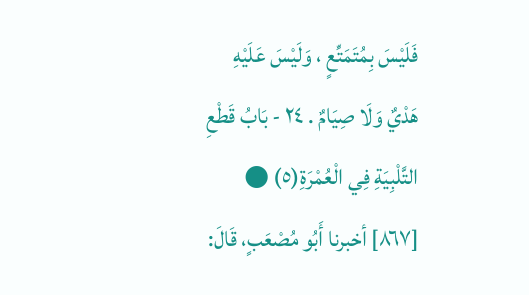فَلَيْسَ بِمُتَمَتِّعٍ ، وَلَيْسَ عَلَيْهِ هَدْيٌ وَلَا صِيَامٌ . ٢٤ - بَابُ قَطْعِ التَّلْبِيَةِ فِي الْعُمْرَةِ(٥) ● [٨٦٧] أخبرنا أَبُو مُصْعَبٍ، قَالَ: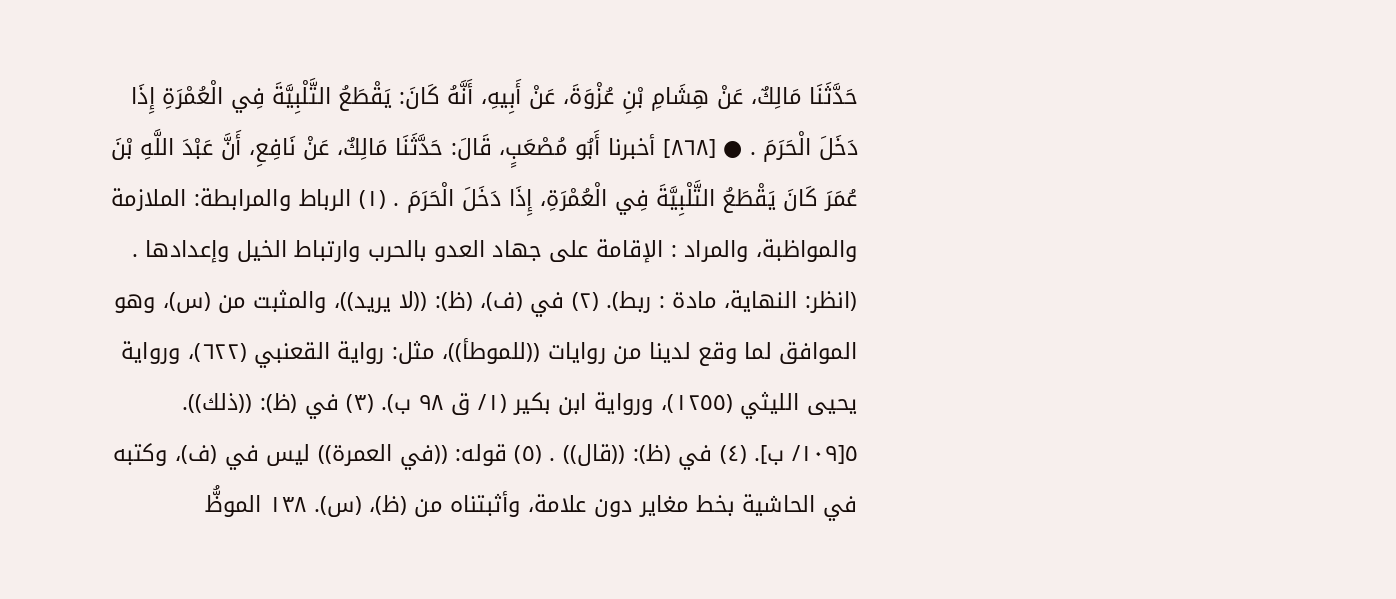حَدَّثَنَا مَالِكٌ، عَنْ هِشَامِ بْنِ عُزْوَةَ، عَنْ أَبِيهِ، أَنَّهُ كَانَ: يَقْطَعُ التَّلْبِيَّةَ فِي الْعُمْرَةِ إِذَا دَخَلَ الْحَرَمَ . ● [٨٦٨] أخبرنا أَبُو مُصْعَبٍ، قَالَ: حَدَّثَنَا مَالِكٌ، عَنْ نَافِعِ، أَنَّ عَبْدَ اللَّهِ بْنَ عُمَرَ كَانَ يَقْطَعُ التَّلْبِيَّةَ فِي الْعُمْرَةِ، إِذَا دَخَلَ الْحَرَمَ . (١) الرباط والمرابطة: الملازمة والمواظبة، والمراد : الإقامة على جهاد العدو بالحرب وارتباط الخيل وإعدادها . (انظر: النهاية، مادة : ربط). (٢) في (ف)، (ظ): ((لا يريد))، والمثبت من (س)، وهو الموافق لما وقع لدينا من روايات ((للموطأ))، مثل: رواية القعنبي (٦٢٢)، ورواية يحيى الليثي (١٢٥٥)، ورواية ابن بكير (١/ ق ٩٨ ب). (٣) في (ظ): ((ذلك)). ٥[١٠٩/ ب]. (٤) في (ظ): ((قال)) . (٥) قوله: ((في العمرة)) ليس في (ف)، وكتبه في الحاشية بخط مغاير دون علامة، وأثبتناه من (ظ)، (س). ١٣٨ الموظُّ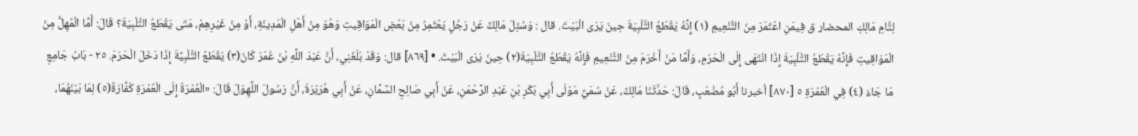لِتَّامِ مَالِكِ المحضار ق فِيمَنِ اعْتَمَرَ مِنَ التَّنْعِيمِ (١) إِنَّهُ يَقْطَعُ التَّلْبِيَةَ حِينَ يَرَى الْبَيْتَ. قال : وَسُئِلَ مَالِكٌ عَنْ رَجُلٍ يَعْتَمِرُ مِنْ بَعْضِ الْمَوَاقِيتِ وَهُوَ مِنْ أَهْلِ الْمَدِينَةِ، أَوْ مِنْ غَيْرِهِمْ، مَتَى يَقْطَعُ التَّلْبِيَةَ؟ قَالَ: أَمَّا الْمُهِلُّ مِنَ الْمَوَاقِيتِ فَإِنَّهُ يَقْطَعُ التَّلْبِيَةَ إِذَا انْتَهَى إِلَى الْحَرَمِ، وَأَمَّا مَنْ أَخْرَمَ مِنَ التَّنْعِيمِ فَإِنَّهُ يَقْطَعُ التَّلْبِيَةَ(٢) حِينَ يَرَى الْبَيْتَ. • [٨٦٩] قال: وَقَدْ بَلَغَنِي، أَنَّ عَبْدَ اللَّهِ بْنَ عُمَرَ كَانَ(٣) يَقْطَعُ التَّلْبِيَّةَ إِذَا دَخَلَ الْحَرَمَ. ٢٥ - بَابُ جَامِعِ مَا جَاءَ (٤) فِي الْعُمْرَةِ ٥ [٨٧٠] أخبرنا أَبُو مُضْعَبٍ، قَالَ: حَدَّثَنَا مَالِكٌ، عَنْ سُمَيِّ مَوْلَى أَبِي بَكْرِ بْنِ عَبْدِ الرَّحْمَنِ، عَنْ أَبِي صَالِحِ السَّمَّانِ، عَنْ أَبِي هُرَيْرَةَ، أَنَّ رَسُولَ اللَّهِوَلَ قَالَ: «الْعُمْرَةُ إِلَى الْعُمْرَةِ كَفَّارَةٌ(٥) لِمَا بَيْنَهُمَا،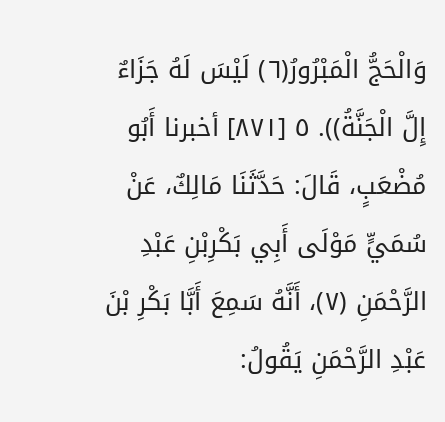وَالْحَجُّ الْمَبْرُورُ(٦) لَيْسَ لَهُ جَزَاءٌ إِلَّ الْجَنَّةُ)). ٥ [٨٧١] أخبرنا أَبُو مُضْعَبٍ، قَالَ: حَدَّثَنَا مَالِكٌ، عَنْ سُمَيٍّ مَوْلَى أَبِي بَكْرِبْنِ عَبْدِ الرَّحْمَنِ (٧)، أَنَّهُ سَمِعَ أَبَّا بَكْرِ بْنَ عَبْدِ الرَّحْمَنِ يَقُولُ: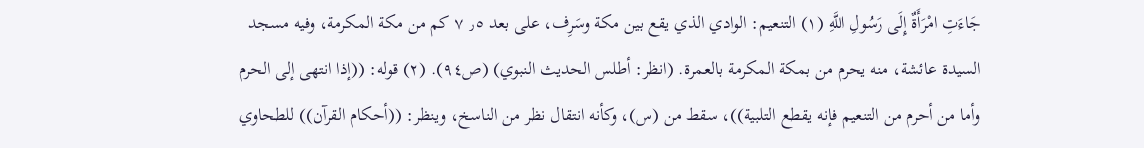جَاءَتِ امْرَأَةٌ إِلَى رَسُولِ اللَّهِ (١) التنعيم: الوادي الذي يقع بين مكة وسَرِف، على بعد ٫٥ ٧ كم من مكة المكرمة، وفيه مسجد السيدة عائشة، منه يحرم من بمكة المكرمة بالعمرة. (انظر: أطلس الحديث النبوي) (ص٩٤). (٢) قوله: ((إذا انتهى إلى الحرم وأما من أحرم من التنعيم فإنه يقطع التلبية))، سقط من (س)، وكأنه انتقال نظر من الناسخ، وينظر: ((أحكام القرآن)) للطحاوي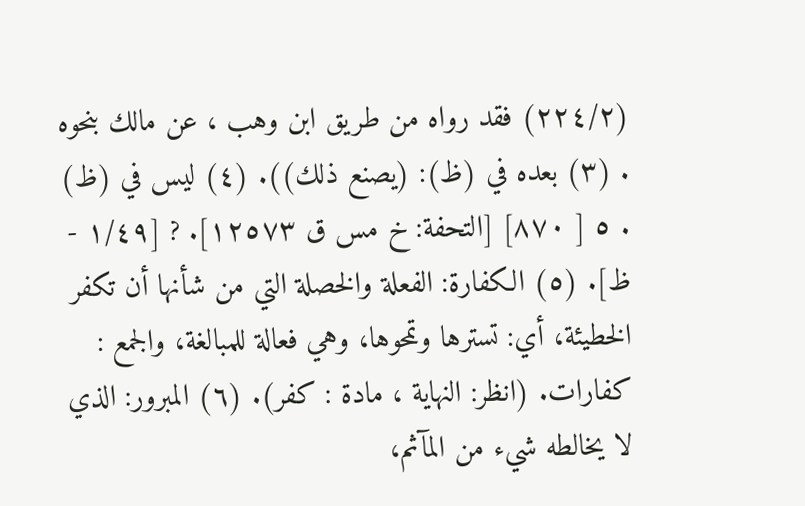(٢٢٤/٢) فقد رواه من طريق ابن وهب ، عن مالك بنحوه . (٣) بعده في (ظ): (يصنع ذلك)). (٤) ليس في (ظ) . ٥ [ ٨٧٠] [التحفة: خ مس ق ١٢٥٧٣]. ? [١/٤٩ - ظ]. (٥) الكفارة: الفعلة والخصلة التي من شأنها أن تكفر الخطيئة، أي: تسترها وتمحوها، وهي فعالة للمبالغة، والجمع : كفارات. (انظر: النهاية ، مادة : كفر). (٦) المبرور: الذي لا يخالطه شيء من المآثم،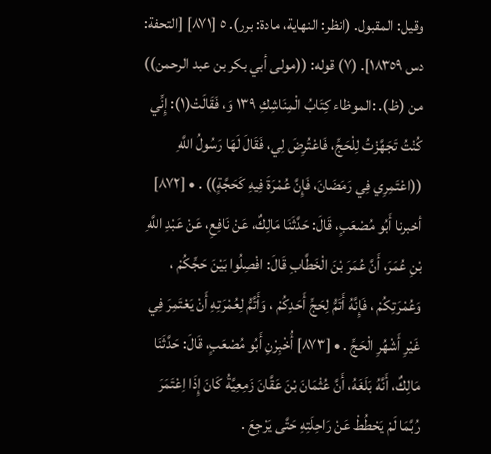وقيل: المقبول. (انظر: النهاية، مادة: برر). ٥ [٨٧١] [التحفة: دس ١٨٣٥٩]. (٧) قوله: ((مولى أبي بكر بن عبد الرحمن)) من (ظ). :الموظاء كِتَابُ الْمِنَاشِكِ ١٣٩ وَ، فَقَالَتْ(١): إِنِّي كُنْتُ تَجَهَّزْتُ لِلْحَجِّ، فَاعْتُرِضَ لِي، فَقَالَ لَهَا رَسُولُ اللَّهِ ((اعْتَمِرِي فِي رَمَضَانَ، فَإِنَّ عُمْرَةَ فِيهِ كَحَجَّةٍ)) . • [٨٧٢] أخبرنا أَبُو مُصْعَبٍ، قَالَ: حَدَّثَنَا مَالِكٌ، عَنْ نَافِعِ، عَنْ عَبْدِ اللَّهِ بْنِ عُمَرَ، أَنَّ عُمَرَ بْنَ الْخَطَّابِ قَالَ: افْصِلُوا بَيْنَ حَجِّكُمْ ، وَعُمْرَتِكُمْ ، فَإِنَّهُ أَتَمُّ لِحَجِّ أَحَدِكُمْ ، وَأَتَّمُّ لِعُمْرَتِهِ أَنْ يَعْتَمِرَ فِي غَيْرِ أَشْهُرِ الْحَجِّ . • [٨٧٣] أُخْبِرْنِ أَبُو مُصْعَبٍ، قَالَ: حَدَّثَنَا مَالِكٌ، أَنَّهُ بَلَغَهُ، أَنَّ عُثْمَانَ بْنَ عَقَّانَ زَمِعِيَّةُ كَانَ إِذَا اِعْتَمَرَ رُبَّمَا لَمْ يَحْطُطْ عَنْ رَاحِلَتِهِ حَتَّى يَرْجِعَ .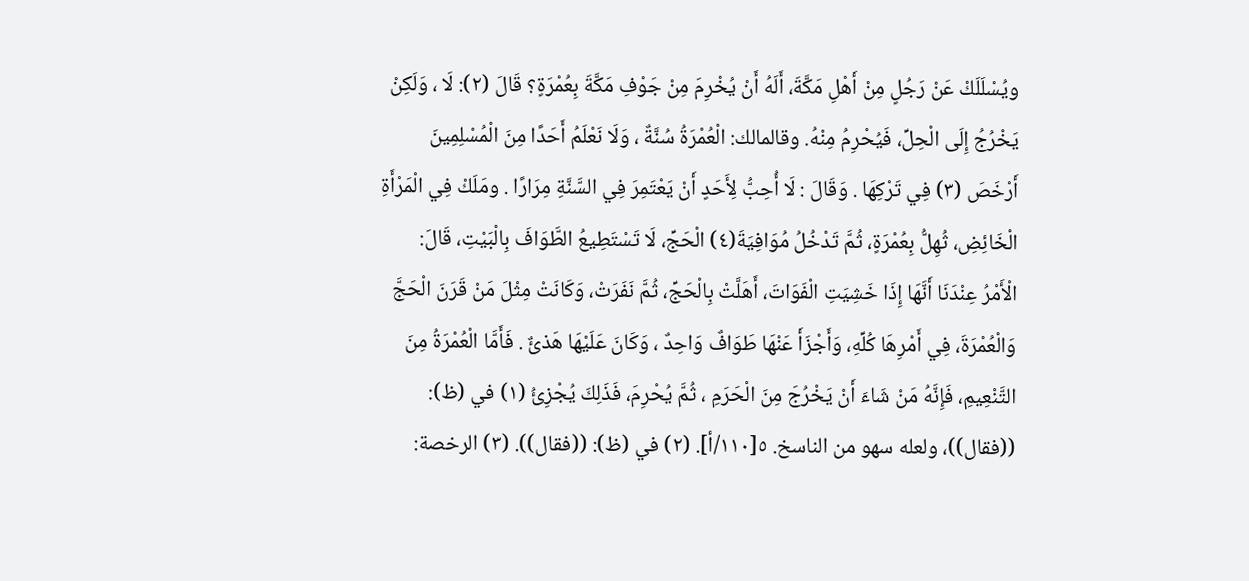ويُسْلَلَكْ عَنْ رَجُلٍ مِنْ أَهْلِ مَكَّةَ، أَلَهُ أَنْ يُخْرِمَ مِنْ جَوْفِ مَكَّةَ بِعُمْرَةٍ؟ قَالَ (٢): لَا ، وَلَكِنْ يَخْرُجُ إِلَى الْحِلِّ، فَيُحْرِمُ مِنْهُ. وقالمالك: الْعُمْرَةُ سُنَّةٌ ، وَلَا نَعْلَمُ أَحَدًا مِنَ الْمُسْلِمِينَ أَرْخَصَ (٣) فِي تَرْكِهَا . وَقَالَ : لَا أُحِبُّ لِأَحَدٍ أَنْ يَعْتَمِرَ فِي السَّنَّةِ مِرَارًا . ومَلَكْ فِي الْمَرْأَةِ الْخَائِضِ، ثُهِلُّ بِعُمْرَةٍ، ثُمَّ تَدْخُلُ مُوَافِيَةَ(٤) الْحَجِّ، لَا تَسْتَطِيعُ الطَّوَافَ بِالْبَيْتِ، قَالَ: الْأَمْرُ عِنْدَنَا أَنَّهَا إِذَا خَشِيَتِ الْفَوَاتَ، أَهَلَّتْ بِالْحَجِّ، ثُمَّ نَفَرَتْ، وَكَانَتْ مِثْلَ مَنْ قَرَنَ الْحَجَّ وَالْعُمْرَةَ، فِي أَمْرِهَا كُلِّهِ، وَأَجْزَأَ عَنْهَا طَوَافٌ وَاحِدٌ ، وَكَانَ عَلَيْهَا هَذئٌ . فَأَمَّا الْعُمْرَةُ مِنَ التَّنْعِيمِ، فَإِنَّهُ مَنْ شَاءَ أَنْ يَخْرُجَ مِنَ الْحَرَمِ ، ثُمَّ يُحْرِمَ، فَذَلِكَ يُجْزِئُ (١) في (ظ): ((فقال))، ولعله سهو من الناسخ. ٥[١١٠/أ]. (٢) في (ظ): ((فقال)). (٣) الرخصة: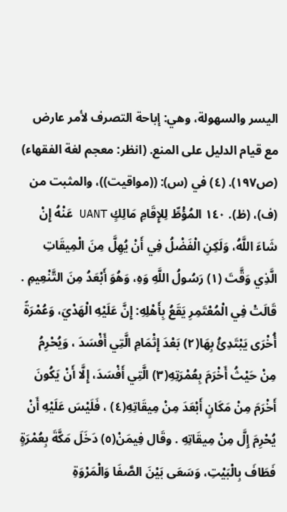اليسر والسهولة، وهي: إباحة التصرف لأمر عارض مع قيام الدليل على المنع. (انظر: معجم لغة الفقهاء) (ص١٩٧). (٤) في (س): ((مواقيت))، والمثبت من (ف)، (ظ). ١٤٠ المُؤْطِّ لِلإِقَامِ مَالِكٍ UANT عَنْهُ إِنْ شَاءَ اللَّهُ، وَلَكِنِ الْفَضْلُ فِي أَنْ يُهِلَّ مِنَ الْمِيقَاتِ الَّذِي وَقَّتَ (١) رَسُولُ اللَّهِ وَهِ، وَهُوَ أَبْعَدُ مِنَ التَّنْعِيمِ . قَالَتْ فِي الْمُعْتَمِرِ يَقَعُ بِأَهْلِهِ: إِنَّ عَلَيْهِ الْهَدْيَ، وَعُمْرَةً أُخْرَى يَبْتَدِئُ بِهَا(٢) بَعْدَ إِثْمَامِ الَّتِي أَفْسَدَ ، وَيُحْرِمُ مِنْ حَيْثُ أَخْرَمَ بِعُمْرَتِهِ(٣) الَّتِي أَفْسَدَ، إِلَّا أَنْ يَكُونَ أَخْرَمَ مِنْ مَكَانٍ أَبْعَدَ مِنْ مِيقَاتِهِ(٤) ، فَلَيْسَ عَلَيْهِ أَنْ يُحْرِمَ إِلَّ مِنْ مِيقَاتِهِ . وقَال فِيمَنْ(٥) دَخَلَ مَكَّةَ بِعُمْرَةٍ فَطَافَ بِالْبَيْتِ، وَسَعَى بَيْنَ الصَّفَا وَالْمَرْوَةِ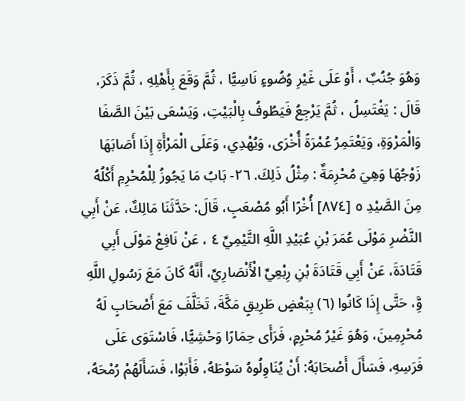وَهُوَ جُنُبٌ ، أَوْ عَلَى غَيْرِ وُضُوءٍ نَاسِيًّا ، ثُمَّ وَقَعَ بِأَهْلِهِ ، ثُمَّ ذَكَرَ، قَالَ : يَغْتَسِلُ ، ثُمَّ يَرْجِعُ فَيَطُوفُ بِالْبَيْتِ، وَيَسْعَى بَيْنَ الصَّفَا وَالْمَرْوَةِ، وَيَعْتَمِرُ عُمْرَةً أُخْرَى، وَيُهْدِي، وَعَلَى الْمَرْأَةِ إِذَا أَصَابَهَا زَوْجُهَا وَهِيَ مُحْرِمَةٌ : مِثْلُ ذَلِكَ. ٢٦- بَابُ مَا يَجُوزُ لِلْمُحْرِمِ أَكْلُهُ مِنَ الصَّيْدِ ٥ [٨٧٤] أُخْرًا أَبُو مُصْعَبٍ، قَالَ: حَدَّثَنَا مَالِكٌ، عَنْ أَبِي النَّضْرِ مَوْلَى عُمَرَ بْنِ عُبَيْدِ اللَّهِ التَّيْمِيِّ ٤ ، عَنْ نَافِعْ مَوْلَى أَبِي قَتَادَةَ، عَنْ أَبِي قَتَادَةَ بْنِ رِبْعِيِّ الْأَنْصَارِيِّ، أَنَّهُ كَانَ مَعَ رَسُولِ اللَّهِ وَِّ، حَتَّى إِذَا كَانُوا (٦) بِبَعْضٍ طَرِيقٍ مَكَّةَ، تَخَلَّفَ مَعَ أَصْحَابٍ لَهُ مُحْرِمِينَ، وَهُوَ غَيْرُ مُحْرِمٍ، فَرَأَى حِمَارًا وَحْشِيًّا، فَاسْتَوَى عَلَى فَرَسِهِ، فَسَأَلَ أَصْحَابَهُ: أَنْ يُنَاوِلُوهُ سَوْطَهُ، فَأَبَوْا، فَسَأَلَهُمْ رُمْحَهُ،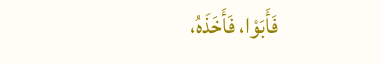فَأَبَوْا، فَأَخَذَهُ،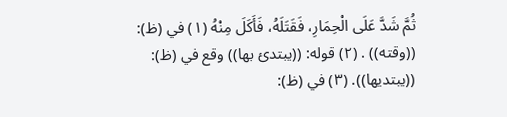ثُمَّ شَدَّ عَلَى الْحِمَارِ، فَقَتَلَهُ، فَأَكَلَ مِنْهُ (١) في (ظ): ((وقته)) . (٢) قوله: ((يبتدئ بها)) وقع في (ظ): ((يبتديها)). (٣) في (ظ):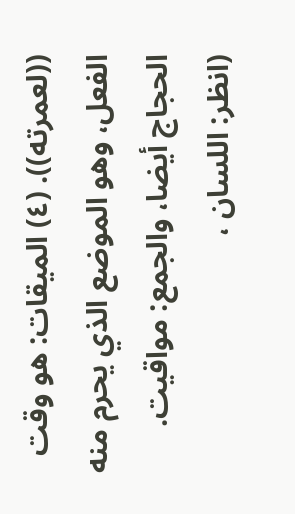((لعمرته)). (٤) الميقات: هو وقت الفعل، وهو الموضع الذي يحرم منه الحجاج أيضا، والجمع: مواقيت. (انظر: اللسان ،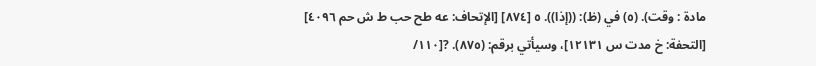مادة : وقت). (٥) في (ظ): ((إذا)). ٥ [٨٧٤] [الإتحاف: عه طح حب ط ش حم ٤٠٩٦] [التحفة: خ مدت س ١٢١٣١]، وسيأتي برقم: (٨٧٥). ?[١١٠/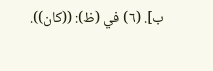ب]. (٦) في (ظ): ((كان)).